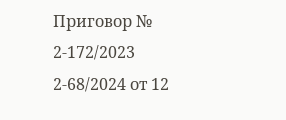Приговор № 2-172/2023 2-68/2024 от 12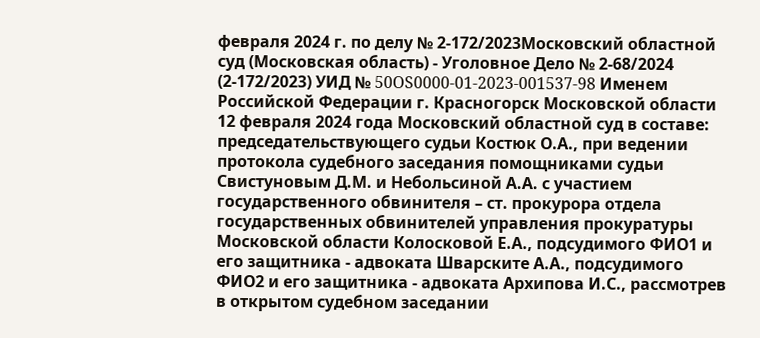февраля 2024 г. по делу № 2-172/2023Московский областной суд (Московская область) - Уголовное Дело № 2-68/2024 (2-172/2023) УИД № 50OS0000-01-2023-001537-98 Именем Российской Федерации г. Красногорск Московской области 12 февраля 2024 года Московский областной суд в составе: председательствующего судьи Костюк О.А., при ведении протокола судебного заседания помощниками судьи Свистуновым Д.М. и Небольсиной А.А. с участием государственного обвинителя – ст. прокурора отдела государственных обвинителей управления прокуратуры Московской области Колосковой Е.А., подсудимого ФИО1 и его защитника - адвоката Шварските А.А., подсудимого ФИО2 и его защитника - адвоката Архипова И.С., рассмотрев в открытом судебном заседании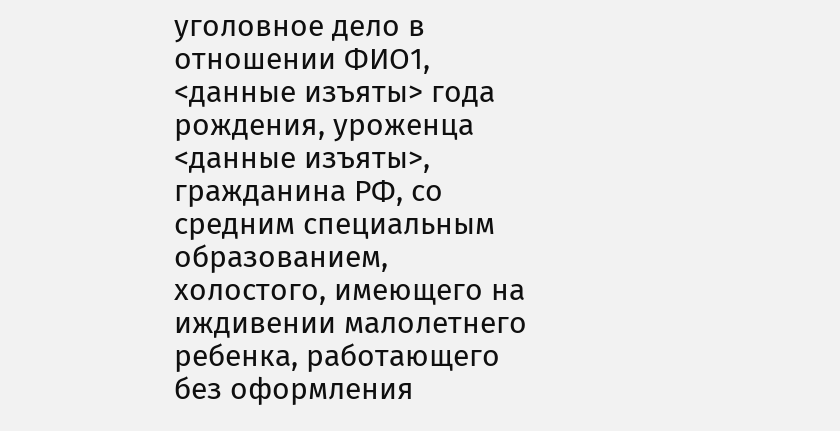уголовное дело в отношении ФИО1, <данные изъяты> года рождения, уроженца <данные изъяты>, гражданина РФ, со средним специальным образованием, холостого, имеющего на иждивении малолетнего ребенка, работающего без оформления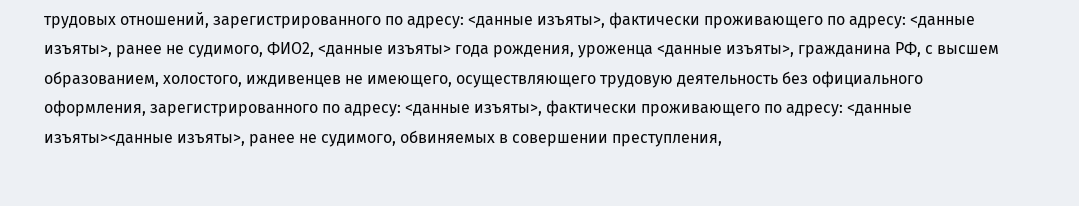трудовых отношений, зарегистрированного по адресу: <данные изъяты>, фактически проживающего по адресу: <данные изъяты>, ранее не судимого, ФИО2, <данные изъяты> года рождения, уроженца <данные изъяты>, гражданина РФ, с высшем образованием, холостого, иждивенцев не имеющего, осуществляющего трудовую деятельность без официального оформления, зарегистрированного по адресу: <данные изъяты>, фактически проживающего по адресу: <данные изъяты><данные изъяты>, ранее не судимого, обвиняемых в совершении преступления,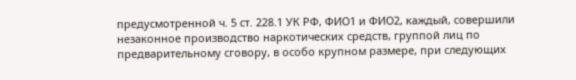предусмотренной ч. 5 ст. 228.1 УК РФ, ФИО1 и ФИО2, каждый, совершили незаконное производство наркотических средств, группой лиц по предварительному сговору, в особо крупном размере, при следующих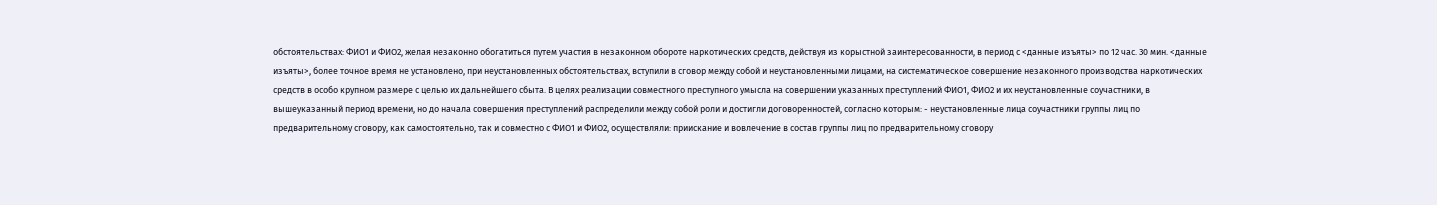обстоятельствах: ФИО1 и ФИО2, желая незаконно обогатиться путем участия в незаконном обороте наркотических средств, действуя из корыстной заинтересованности, в период с <данные изъяты> по 12 час. 30 мин. <данные изъяты>, более точное время не установлено, при неустановленных обстоятельствах, вступили в сговор между собой и неустановленными лицами, на систематическое совершение незаконного производства наркотических средств в особо крупном размере с целью их дальнейшего сбыта. В целях реализации совместного преступного умысла на совершении указанных преступлений ФИО1, ФИО2 и их неустановленные соучастники, в вышеуказанный период времени, но до начала совершения преступлений распределили между собой роли и достигли договоренностей, согласно которым: - неустановленные лица соучастники группы лиц по предварительному сговору, как самостоятельно, так и совместно с ФИО1 и ФИО2, осуществляли: приискание и вовлечение в состав группы лиц по предварительному сговору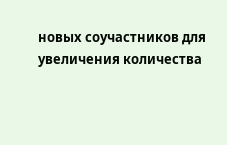новых соучастников для увеличения количества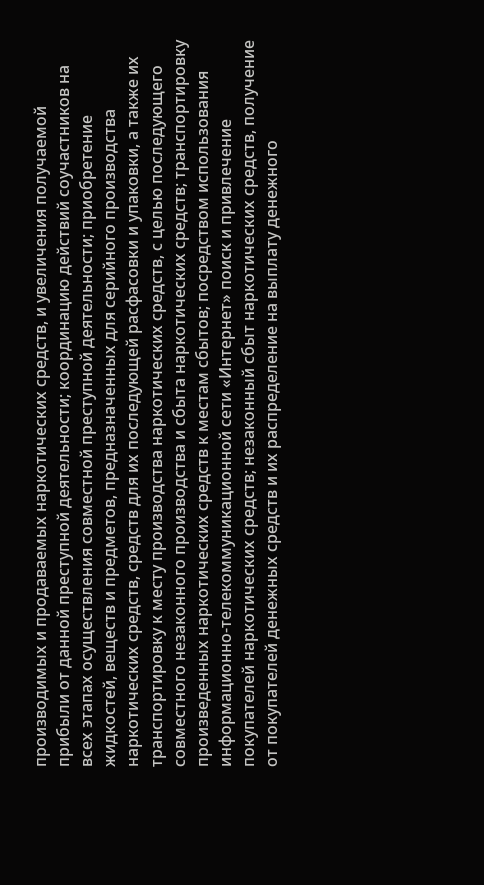производимых и продаваемых наркотических средств, и увеличения получаемой прибыли от данной преступной деятельности; координацию действий соучастников на всех этапах осуществления совместной преступной деятельности; приобретение жидкостей, веществ и предметов, предназначенных для серийного производства наркотических средств, средств для их последующей расфасовки и упаковки, а также их транспортировку к месту производства наркотических средств, с целью последующего совместного незаконного производства и сбыта наркотических средств; транспортировку произведенных наркотических средств к местам сбытов; посредством использования информационно-телекоммуникационной сети «Интернет» поиск и привлечение покупателей наркотических средств; незаконный сбыт наркотических средств, получение от покупателей денежных средств и их распределение на выплату денежного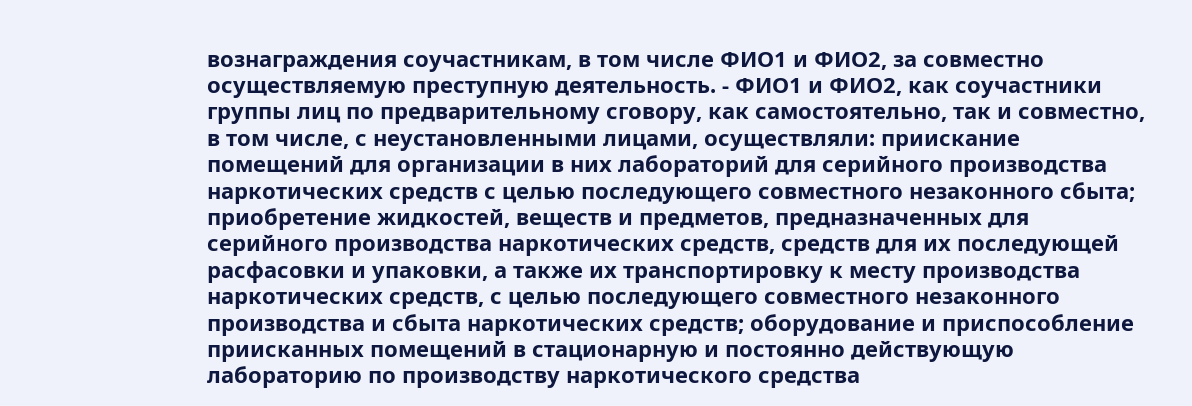вознаграждения соучастникам, в том числе ФИО1 и ФИО2, за совместно осуществляемую преступную деятельность. - ФИО1 и ФИО2, как соучастники группы лиц по предварительному сговору, как самостоятельно, так и совместно, в том числе, с неустановленными лицами, осуществляли: приискание помещений для организации в них лабораторий для серийного производства наркотических средств с целью последующего совместного незаконного сбыта; приобретение жидкостей, веществ и предметов, предназначенных для серийного производства наркотических средств, средств для их последующей расфасовки и упаковки, а также их транспортировку к месту производства наркотических средств, с целью последующего совместного незаконного производства и сбыта наркотических средств; оборудование и приспособление приисканных помещений в стационарную и постоянно действующую лабораторию по производству наркотического средства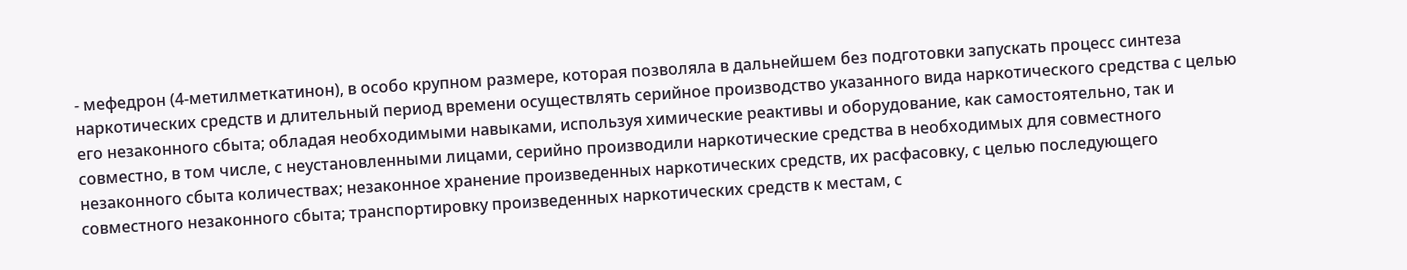- мефедрон (4-метилметкатинон), в особо крупном размере, которая позволяла в дальнейшем без подготовки запускать процесс синтеза наркотических средств и длительный период времени осуществлять серийное производство указанного вида наркотического средства с целью его незаконного сбыта; обладая необходимыми навыками, используя химические реактивы и оборудование, как самостоятельно, так и совместно, в том числе, с неустановленными лицами, серийно производили наркотические средства в необходимых для совместного незаконного сбыта количествах; незаконное хранение произведенных наркотических средств, их расфасовку, с целью последующего совместного незаконного сбыта; транспортировку произведенных наркотических средств к местам, с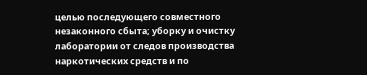целью последующего совместного незаконного сбыта; уборку и очистку лаборатории от следов производства наркотических средств и по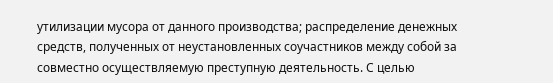утилизации мусора от данного производства; распределение денежных средств, полученных от неустановленных соучастников между собой за совместно осуществляемую преступную деятельность. С целью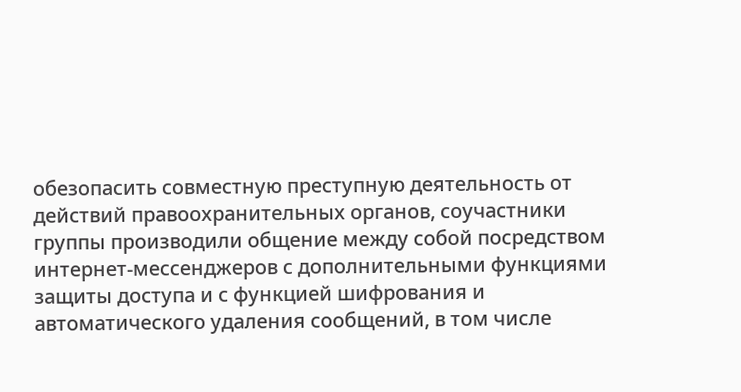обезопасить совместную преступную деятельность от действий правоохранительных органов, соучастники группы производили общение между собой посредством интернет-мессенджеров с дополнительными функциями защиты доступа и с функцией шифрования и автоматического удаления сообщений, в том числе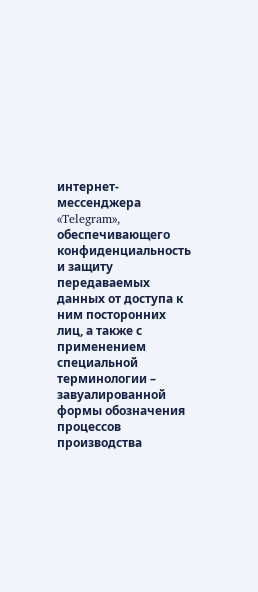интернет-мессенджера «Telegram», обеспечивающего конфиденциальность и защиту передаваемых данных от доступа к ним посторонних лиц, а также с применением специальной терминологии – завуалированной формы обозначения процессов производства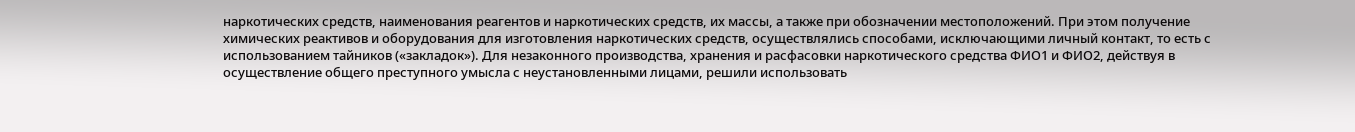наркотических средств, наименования реагентов и наркотических средств, их массы, а также при обозначении местоположений. При этом получение химических реактивов и оборудования для изготовления наркотических средств, осуществлялись способами, исключающими личный контакт, то есть с использованием тайников («закладок»). Для незаконного производства, хранения и расфасовки наркотического средства ФИО1 и ФИО2, действуя в осуществление общего преступного умысла с неустановленными лицами, решили использовать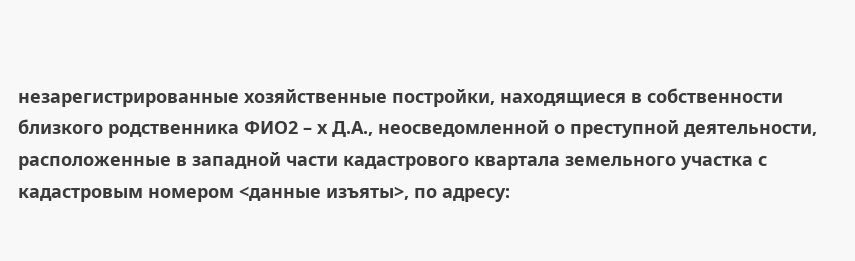незарегистрированные хозяйственные постройки, находящиеся в собственности близкого родственника ФИО2 – х Д.А., неосведомленной о преступной деятельности, расположенные в западной части кадастрового квартала земельного участка с кадастровым номером <данные изъяты>, по адресу: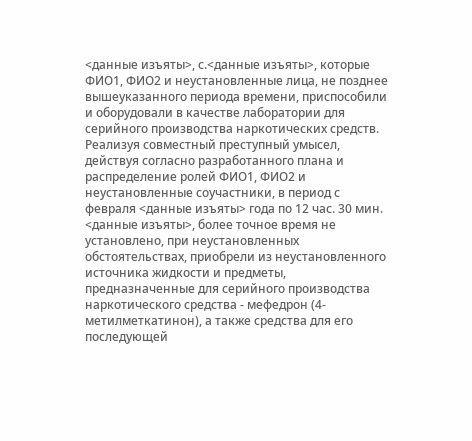<данные изъяты>, с.<данные изъяты>, которые ФИО1, ФИО2 и неустановленные лица, не позднее вышеуказанного периода времени, приспособили и оборудовали в качестве лаборатории для серийного производства наркотических средств. Реализуя совместный преступный умысел, действуя согласно разработанного плана и распределение ролей ФИО1, ФИО2 и неустановленные соучастники, в период с февраля <данные изъяты> года по 12 час. 30 мин. <данные изъяты>, более точное время не установлено, при неустановленных обстоятельствах, приобрели из неустановленного источника жидкости и предметы, предназначенные для серийного производства наркотического средства - мефедрон (4-метилметкатинон), а также средства для его последующей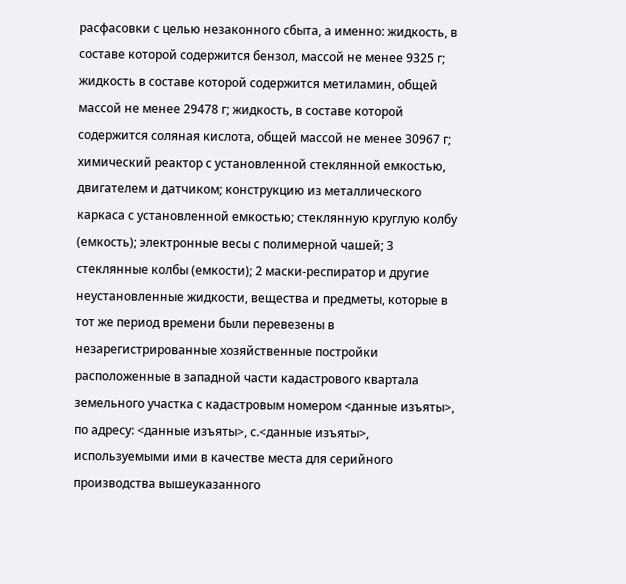расфасовки с целью незаконного сбыта, а именно: жидкость, в составе которой содержится бензол, массой не менее 9325 г; жидкость в составе которой содержится метиламин, общей массой не менее 29478 г; жидкость, в составе которой содержится соляная кислота, общей массой не менее 30967 г; химический реактор с установленной стеклянной емкостью, двигателем и датчиком; конструкцию из металлического каркаса с установленной емкостью; стеклянную круглую колбу (емкость); электронные весы с полимерной чашей; 3 стеклянные колбы (емкости); 2 маски-респиратор и другие неустановленные жидкости, вещества и предметы, которые в тот же период времени были перевезены в незарегистрированные хозяйственные постройки расположенные в западной части кадастрового квартала земельного участка с кадастровым номером <данные изъяты>, по адресу: <данные изъяты>, с.<данные изъяты>, используемыми ими в качестве места для серийного производства вышеуказанного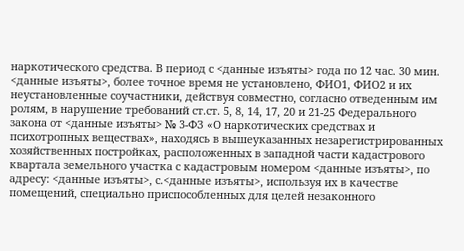наркотического средства. В период с <данные изъяты> года по 12 час. 30 мин. <данные изъяты>, более точное время не установлено, ФИО1, ФИО2 и их неустановленные соучастники, действуя совместно, согласно отведенным им ролям, в нарушение требований ст.ст. 5, 8, 14, 17, 20 и 21-25 Федерального закона от <данные изъяты> № 3-ФЗ «О наркотических средствах и психотропных веществах», находясь в вышеуказанных незарегистрированных хозяйственных постройках, расположенных в западной части кадастрового квартала земельного участка с кадастровым номером <данные изъяты>, по адресу: <данные изъяты>, с.<данные изъяты>, используя их в качестве помещений, специально приспособленных для целей незаконного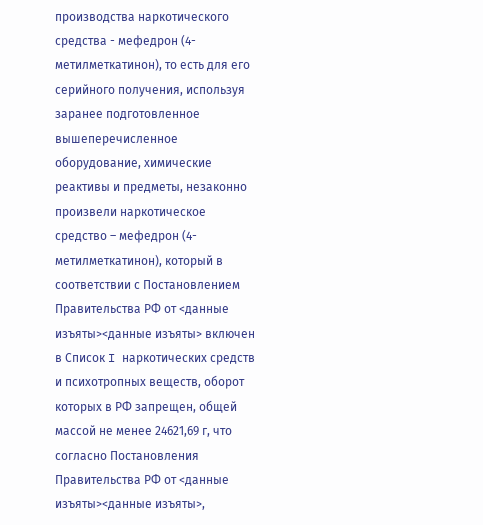производства наркотического средства - мефедрон (4-метилметкатинон), то есть для его серийного получения, используя заранее подготовленное вышеперечисленное оборудование, химические реактивы и предметы, незаконно произвели наркотическое средство – мефедрон (4-метилметкатинон), который в соответствии с Постановлением Правительства РФ от <данные изъяты><данные изъяты> включен в Список I наркотических средств и психотропных веществ, оборот которых в РФ запрещен, общей массой не менее 24621,69 г, что согласно Постановления Правительства РФ от <данные изъяты><данные изъяты>,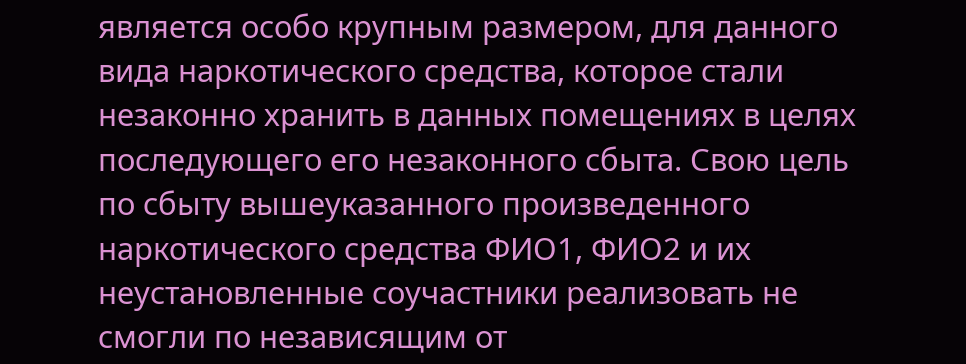является особо крупным размером, для данного вида наркотического средства, которое стали незаконно хранить в данных помещениях в целях последующего его незаконного сбыта. Свою цель по сбыту вышеуказанного произведенного наркотического средства ФИО1, ФИО2 и их неустановленные соучастники реализовать не смогли по независящим от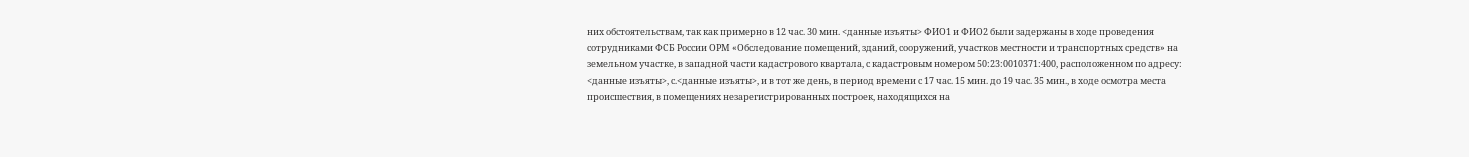них обстоятельствам, так как примерно в 12 час. 30 мин. <данные изъяты> ФИО1 и ФИО2 были задержаны в ходе проведения сотрудниками ФСБ России ОРМ «Обследование помещений, зданий, сооружений, участков местности и транспортных средств» на земельном участке, в западной части кадастрового квартала, с кадастровым номером 50:23:0010371:400, расположенном по адресу: <данные изъяты>, с.<данные изъяты>, и в тот же день, в период времени с 17 час. 15 мин. до 19 час. 35 мин., в ходе осмотра места происшествия, в помещениях незарегистрированных построек, находящихся на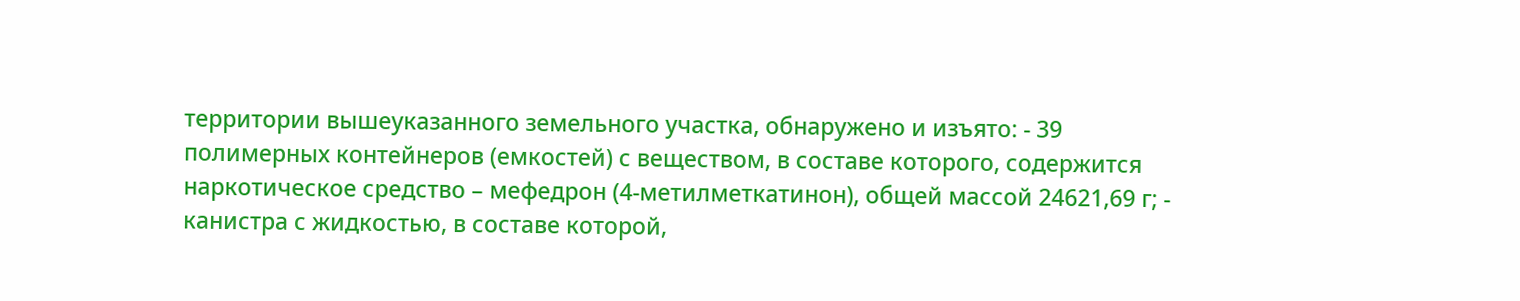территории вышеуказанного земельного участка, обнаружено и изъято: - 39 полимерных контейнеров (емкостей) с веществом, в составе которого, содержится наркотическое средство – мефедрон (4-метилметкатинон), общей массой 24621,69 г; - канистра с жидкостью, в составе которой,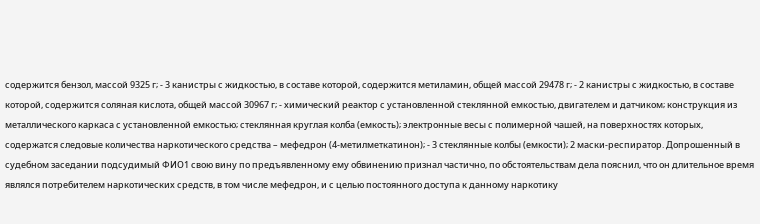содержится бензол, массой 9325 г; - 3 канистры с жидкостью, в составе которой, содержится метиламин, общей массой 29478 г; - 2 канистры с жидкостью, в составе которой, содержится соляная кислота, общей массой 30967 г; - химический реактор с установленной стеклянной емкостью, двигателем и датчиком; конструкция из металлического каркаса с установленной емкостью; стеклянная круглая колба (емкость); электронные весы с полимерной чашей, на поверхностях которых, содержатся следовые количества наркотического средства – мефедрон (4-метилметкатинон); - 3 стеклянные колбы (емкости); 2 маски-респиратор. Допрошенный в судебном заседании подсудимый ФИО1 свою вину по предъявленному ему обвинению признал частично, по обстоятельствам дела пояснил, что он длительное время являлся потребителем наркотических средств, в том числе мефедрон, и с целью постоянного доступа к данному наркотику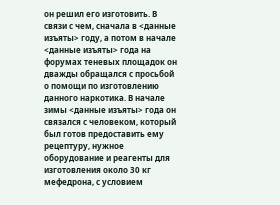он решил его изготовить. В связи с чем, сначала в <данные изъяты> году, а потом в начале <данные изъяты> года на форумах теневых площадок он дважды обращался с просьбой о помощи по изготовлению данного наркотика. В начале зимы <данные изъяты> года он связался с человеком, который был готов предоставить ему рецептуру, нужное оборудование и реагенты для изготовления около 30 кг мефедрона, с условием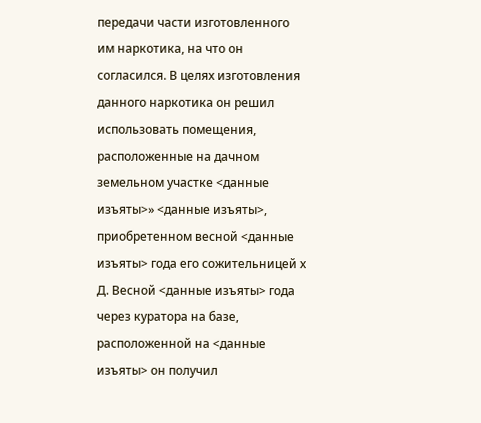передачи части изготовленного им наркотика, на что он согласился. В целях изготовления данного наркотика он решил использовать помещения, расположенные на дачном земельном участке <данные изъяты>» <данные изъяты>, приобретенном весной <данные изъяты> года его сожительницей х Д. Весной <данные изъяты> года через куратора на базе, расположенной на <данные изъяты> он получил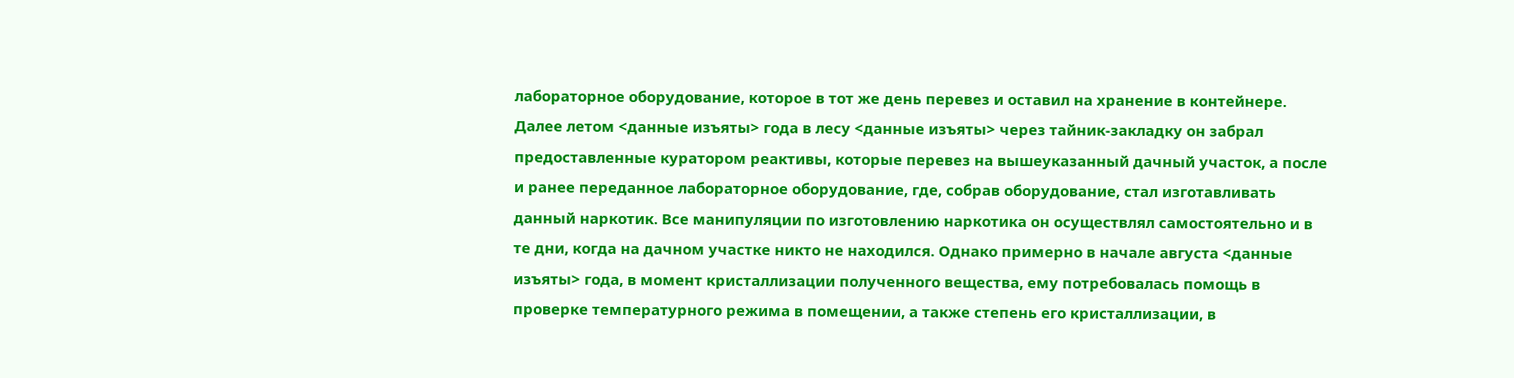лабораторное оборудование, которое в тот же день перевез и оставил на хранение в контейнере. Далее летом <данные изъяты> года в лесу <данные изъяты> через тайник-закладку он забрал предоставленные куратором реактивы, которые перевез на вышеуказанный дачный участок, а после и ранее переданное лабораторное оборудование, где, собрав оборудование, стал изготавливать данный наркотик. Все манипуляции по изготовлению наркотика он осуществлял самостоятельно и в те дни, когда на дачном участке никто не находился. Однако примерно в начале августа <данные изъяты> года, в момент кристаллизации полученного вещества, ему потребовалась помощь в проверке температурного режима в помещении, а также степень его кристаллизации, в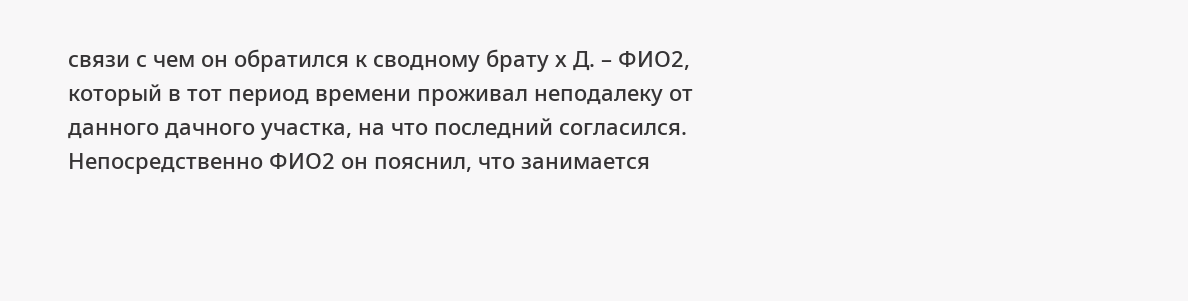связи с чем он обратился к сводному брату х Д. – ФИО2, который в тот период времени проживал неподалеку от данного дачного участка, на что последний согласился. Непосредственно ФИО2 он пояснил, что занимается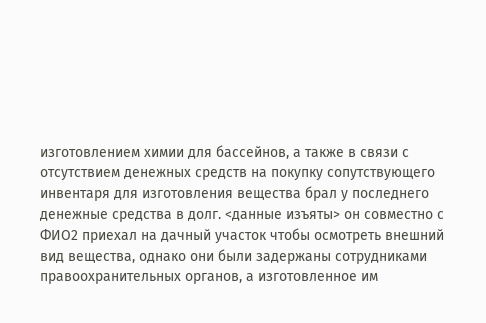изготовлением химии для бассейнов, а также в связи с отсутствием денежных средств на покупку сопутствующего инвентаря для изготовления вещества брал у последнего денежные средства в долг. <данные изъяты> он совместно с ФИО2 приехал на дачный участок чтобы осмотреть внешний вид вещества, однако они были задержаны сотрудниками правоохранительных органов, а изготовленное им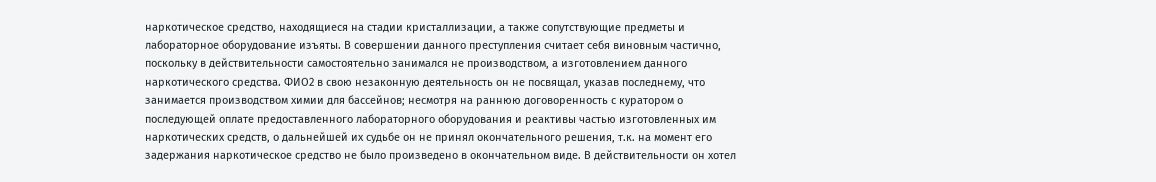наркотическое средство, находящиеся на стадии кристаллизации, а также сопутствующие предметы и лабораторное оборудование изъяты. В совершении данного преступления считает себя виновным частично, поскольку в действительности самостоятельно занимался не производством, а изготовлением данного наркотического средства. ФИО2 в свою незаконную деятельность он не посвящал, указав последнему, что занимается производством химии для бассейнов; несмотря на раннюю договоренность с куратором о последующей оплате предоставленного лабораторного оборудования и реактивы частью изготовленных им наркотических средств, о дальнейшей их судьбе он не принял окончательного решения, т.к. на момент его задержания наркотическое средство не было произведено в окончательном виде. В действительности он хотел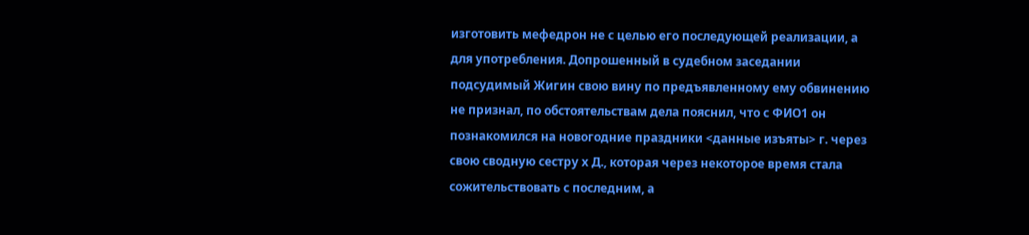изготовить мефедрон не с целью его последующей реализации, а для употребления. Допрошенный в судебном заседании подсудимый Жигин свою вину по предъявленному ему обвинению не признал, по обстоятельствам дела пояснил, что с ФИО1 он познакомился на новогодние праздники <данные изъяты> г. через свою сводную сестру х Д., которая через некоторое время стала сожительствовать с последним, а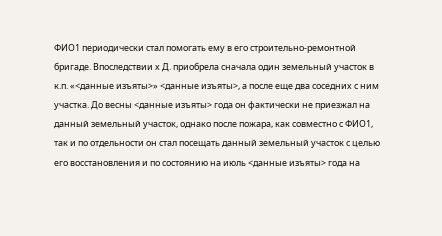ФИО1 периодически стал помогать ему в его строительно-ремонтной бригаде. Впоследствии х Д. приобрела сначала один земельный участок в к.п. «<данные изъяты>» <данные изъяты>, а после еще два соседних с ним участка. До весны <данные изъяты> года он фактически не приезжал на данный земельный участок, однако после пожара, как совместно с ФИО1, так и по отдельности он стал посещать данный земельный участок с целью его восстановления и по состоянию на июль <данные изъяты> года на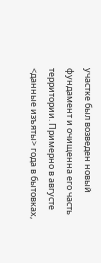участке был возведен новый фундамент и очищенна его часть территории. Примерно в августе <данные изъяты> года в бытовках,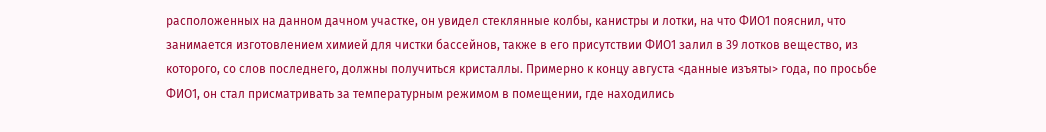расположенных на данном дачном участке, он увидел стеклянные колбы, канистры и лотки, на что ФИО1 пояснил, что занимается изготовлением химией для чистки бассейнов, также в его присутствии ФИО1 залил в 39 лотков вещество, из которого, со слов последнего, должны получиться кристаллы. Примерно к концу августа <данные изъяты> года, по просьбе ФИО1, он стал присматривать за температурным режимом в помещении, где находились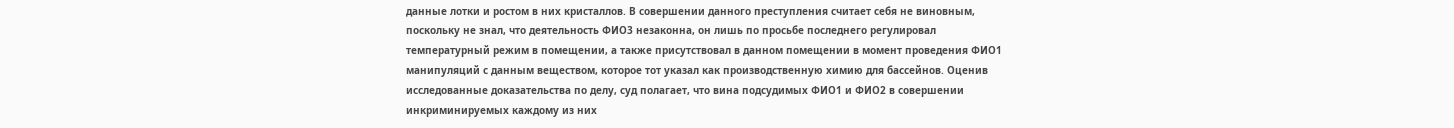данные лотки и ростом в них кристаллов. В совершении данного преступления считает себя не виновным, поскольку не знал, что деятельность ФИО3 незаконна, он лишь по просьбе последнего регулировал температурный режим в помещении, а также присутствовал в данном помещении в момент проведения ФИО1 манипуляций с данным веществом, которое тот указал как производственную химию для бассейнов. Оценив исследованные доказательства по делу, суд полагает, что вина подсудимых ФИО1 и ФИО2 в совершении инкриминируемых каждому из них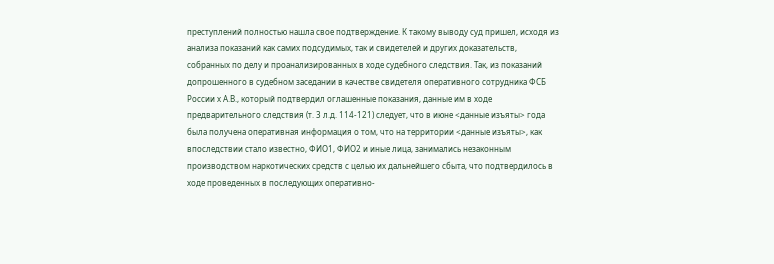преступлений полностью нашла свое подтверждение. К такому выводу суд пришел, исходя из анализа показаний как самих подсудимых, так и свидетелей и других доказательств, собранных по делу и проанализированных в ходе судебного следствия. Так, из показаний допрошенного в судебном заседании в качестве свидетеля оперативного сотрудника ФСБ России х А.В., который подтвердил оглашенные показания, данные им в ходе предварительного следствия (т. 3 л.д. 114-121) следует, что в июне <данные изъяты> года была получена оперативная информация о том, что на территории <данные изъяты>, как впоследствии стало известно, ФИО1, ФИО2 и иные лица, занимались незаконным производством наркотических средств с целью их дальнейшего сбыта, что подтвердилось в ходе проведенных в последующих оперативно-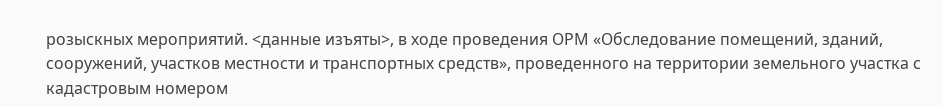розыскных мероприятий. <данные изъяты>, в ходе проведения ОРМ «Обследование помещений, зданий, сооружений, участков местности и транспортных средств», проведенного на территории земельного участка с кадастровым номером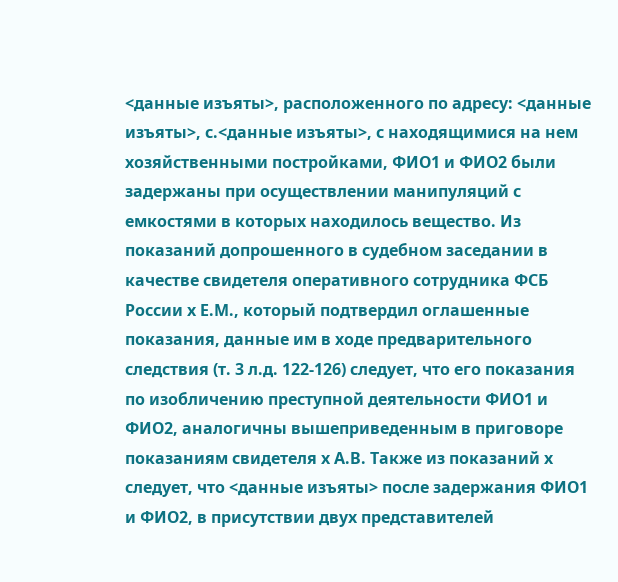<данные изъяты>, расположенного по адресу: <данные изъяты>, с.<данные изъяты>, с находящимися на нем хозяйственными постройками, ФИО1 и ФИО2 были задержаны при осуществлении манипуляций с емкостями в которых находилось вещество. Из показаний допрошенного в судебном заседании в качестве свидетеля оперативного сотрудника ФСБ России х Е.М., который подтвердил оглашенные показания, данные им в ходе предварительного следствия (т. 3 л.д. 122-126) следует, что его показания по изобличению преступной деятельности ФИО1 и ФИО2, аналогичны вышеприведенным в приговоре показаниям свидетеля х А.В. Также из показаний х следует, что <данные изъяты> после задержания ФИО1 и ФИО2, в присутствии двух представителей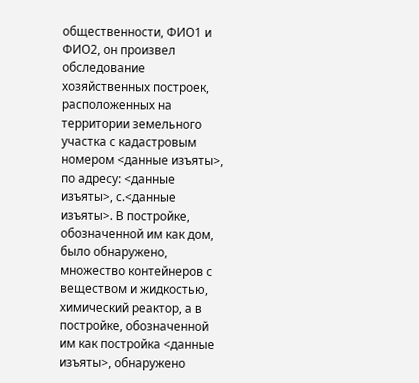общественности, ФИО1 и ФИО2, он произвел обследование хозяйственных построек, расположенных на территории земельного участка с кадастровым номером <данные изъяты>, по адресу: <данные изъяты>, с.<данные изъяты>. В постройке, обозначенной им как дом, было обнаружено, множество контейнеров с веществом и жидкостью, химический реактор, а в постройке, обозначенной им как постройка <данные изъяты>, обнаружено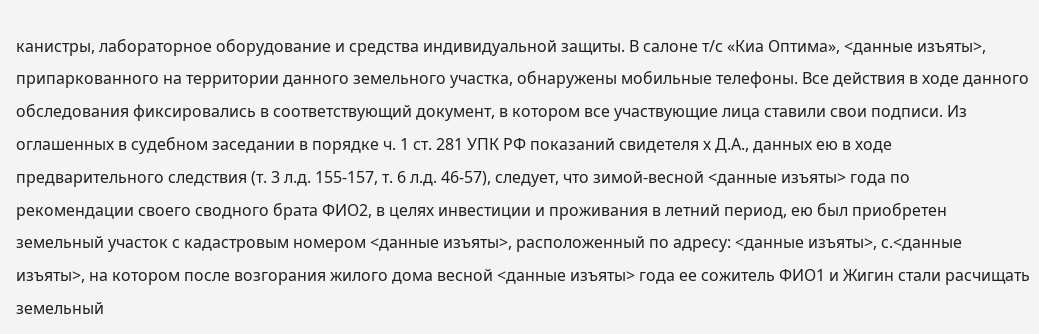канистры, лабораторное оборудование и средства индивидуальной защиты. В салоне т/с «Киа Оптима», <данные изъяты>, припаркованного на территории данного земельного участка, обнаружены мобильные телефоны. Все действия в ходе данного обследования фиксировались в соответствующий документ, в котором все участвующие лица ставили свои подписи. Из оглашенных в судебном заседании в порядке ч. 1 ст. 281 УПК РФ показаний свидетеля х Д.А., данных ею в ходе предварительного следствия (т. 3 л.д. 155-157, т. 6 л.д. 46-57), следует, что зимой-весной <данные изъяты> года по рекомендации своего сводного брата ФИО2, в целях инвестиции и проживания в летний период, ею был приобретен земельный участок с кадастровым номером <данные изъяты>, расположенный по адресу: <данные изъяты>, с.<данные изъяты>, на котором после возгорания жилого дома весной <данные изъяты> года ее сожитель ФИО1 и Жигин стали расчищать земельный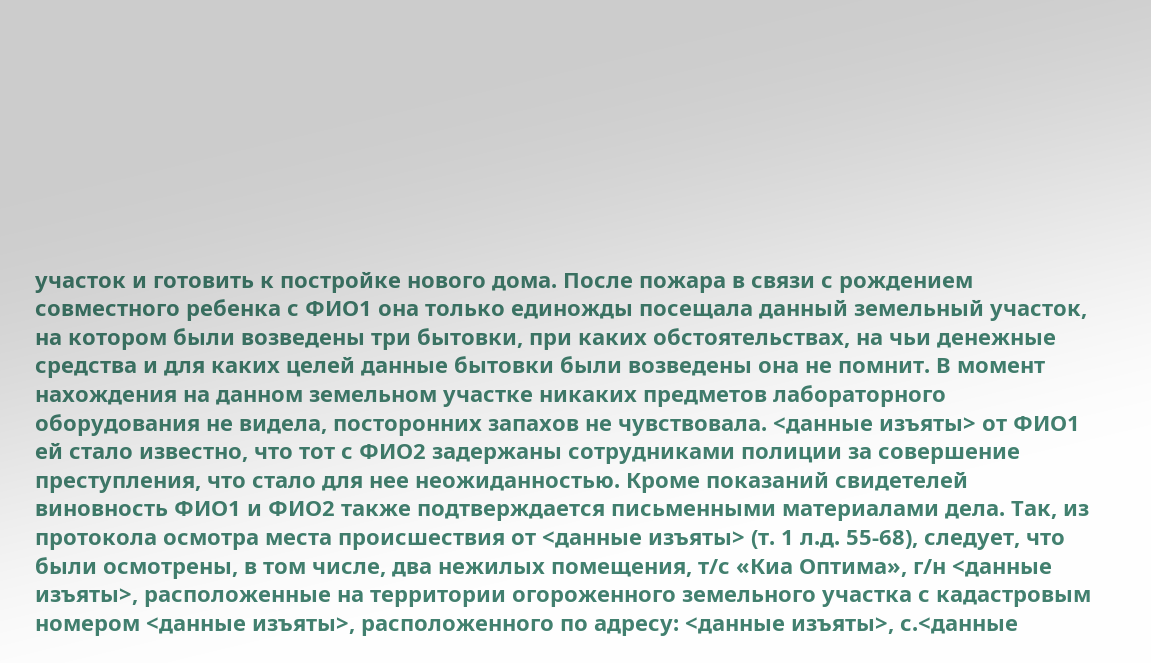участок и готовить к постройке нового дома. После пожара в связи с рождением совместного ребенка с ФИО1 она только единожды посещала данный земельный участок, на котором были возведены три бытовки, при каких обстоятельствах, на чьи денежные средства и для каких целей данные бытовки были возведены она не помнит. В момент нахождения на данном земельном участке никаких предметов лабораторного оборудования не видела, посторонних запахов не чувствовала. <данные изъяты> от ФИО1 ей стало известно, что тот с ФИО2 задержаны сотрудниками полиции за совершение преступления, что стало для нее неожиданностью. Кроме показаний свидетелей виновность ФИО1 и ФИО2 также подтверждается письменными материалами дела. Так, из протокола осмотра места происшествия от <данные изъяты> (т. 1 л.д. 55-68), следует, что были осмотрены, в том числе, два нежилых помещения, т/с «Киа Оптима», г/н <данные изъяты>, расположенные на территории огороженного земельного участка с кадастровым номером <данные изъяты>, расположенного по адресу: <данные изъяты>, с.<данные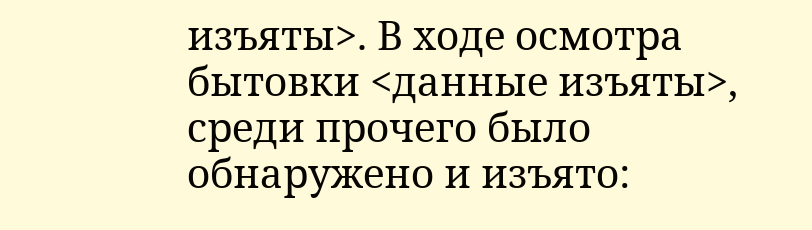изъяты>. В ходе осмотра бытовки <данные изъяты>, среди прочего было обнаружено и изъято: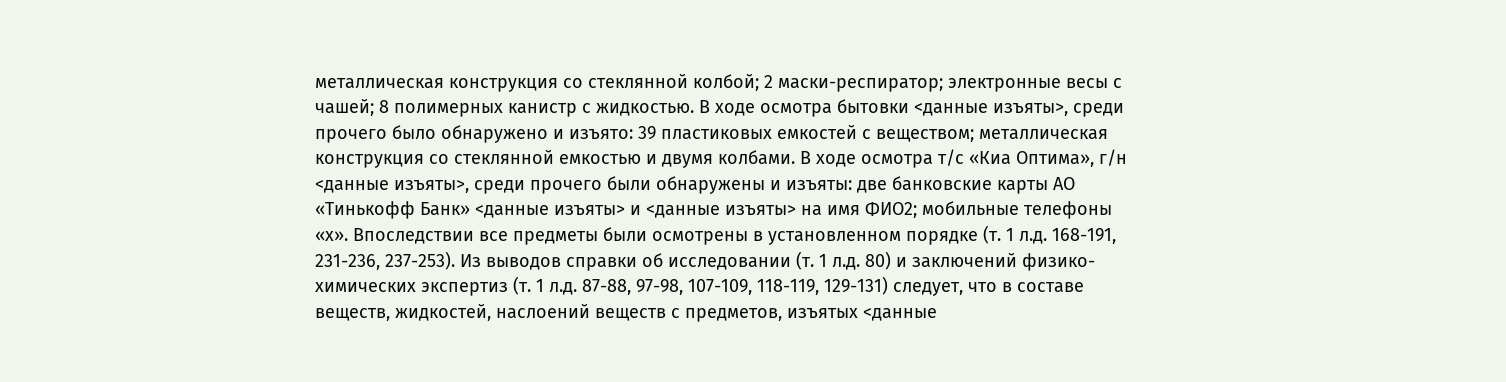металлическая конструкция со стеклянной колбой; 2 маски-респиратор; электронные весы с чашей; 8 полимерных канистр с жидкостью. В ходе осмотра бытовки <данные изъяты>, среди прочего было обнаружено и изъято: 39 пластиковых емкостей с веществом; металлическая конструкция со стеклянной емкостью и двумя колбами. В ходе осмотра т/с «Киа Оптима», г/н <данные изъяты>, среди прочего были обнаружены и изъяты: две банковские карты АО «Тинькофф Банк» <данные изъяты> и <данные изъяты> на имя ФИО2; мобильные телефоны «х». Впоследствии все предметы были осмотрены в установленном порядке (т. 1 л.д. 168-191, 231-236, 237-253). Из выводов справки об исследовании (т. 1 л.д. 80) и заключений физико-химических экспертиз (т. 1 л.д. 87-88, 97-98, 107-109, 118-119, 129-131) следует, что в составе веществ, жидкостей, наслоений веществ с предметов, изъятых <данные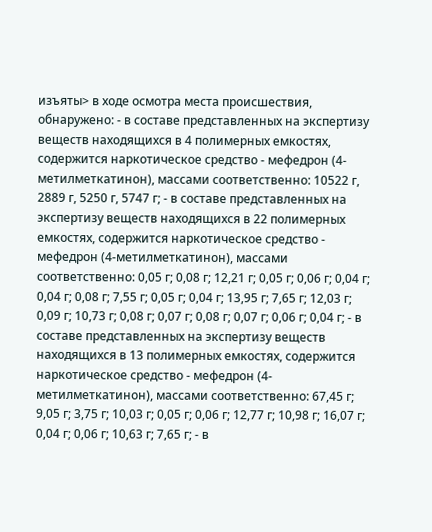изъяты> в ходе осмотра места происшествия, обнаружено: - в составе представленных на экспертизу веществ находящихся в 4 полимерных емкостях, содержится наркотическое средство - мефедрон (4-метилметкатинон), массами соответственно: 10522 г, 2889 г, 5250 г, 5747 г; - в составе представленных на экспертизу веществ находящихся в 22 полимерных емкостях, содержится наркотическое средство - мефедрон (4-метилметкатинон), массами соответственно: 0,05 г; 0,08 г; 12,21 г; 0,05 г; 0,06 г; 0,04 г; 0,04 г; 0,08 г; 7,55 г; 0,05 г; 0,04 г; 13,95 г; 7,65 г; 12,03 г; 0,09 г; 10,73 г; 0,08 г; 0,07 г; 0,08 г; 0,07 г; 0,06 г; 0,04 г; - в составе представленных на экспертизу веществ находящихся в 13 полимерных емкостях, содержится наркотическое средство - мефедрон (4-метилметкатинон), массами соответственно: 67,45 г; 9,05 г; 3,75 г; 10,03 г; 0,05 г; 0,06 г; 12,77 г; 10,98 г; 16,07 г; 0,04 г; 0,06 г; 10,63 г; 7,65 г; - в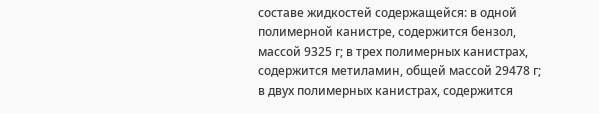составе жидкостей содержащейся: в одной полимерной канистре, содержится бензол, массой 9325 г; в трех полимерных канистрах, содержится метиламин, общей массой 29478 г; в двух полимерных канистрах, содержится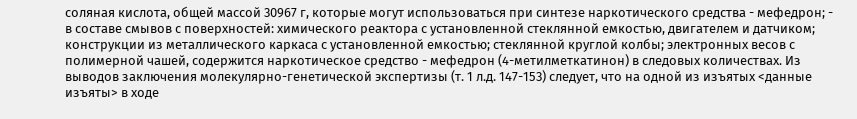соляная кислота, общей массой 30967 г, которые могут использоваться при синтезе наркотического средства - мефедрон; - в составе смывов с поверхностей: химического реактора с установленной стеклянной емкостью, двигателем и датчиком; конструкции из металлического каркаса с установленной емкостью; стеклянной круглой колбы; электронных весов с полимерной чашей, содержится наркотическое средство - мефедрон (4-метилметкатинон) в следовых количествах. Из выводов заключения молекулярно-генетической экспертизы (т. 1 л.д. 147-153) следует, что на одной из изъятых <данные изъяты> в ходе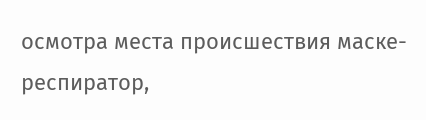осмотра места происшествия маске-респиратор,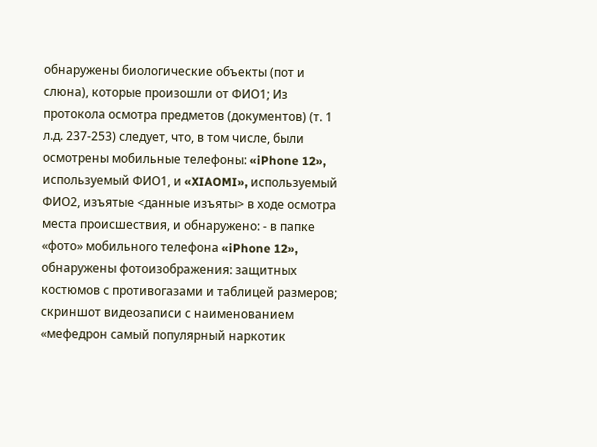обнаружены биологические объекты (пот и слюна), которые произошли от ФИО1; Из протокола осмотра предметов (документов) (т. 1 л.д. 237-253) следует, что, в том числе, были осмотрены мобильные телефоны: «iPhone 12», используемый ФИО1, и «XIAOMI», используемый ФИО2, изъятые <данные изъяты> в ходе осмотра места происшествия, и обнаружено: - в папке «фото» мобильного телефона «iPhone 12», обнаружены фотоизображения: защитных костюмов с противогазами и таблицей размеров; скриншот видеозаписи с наименованием «мефедрон самый популярный наркотик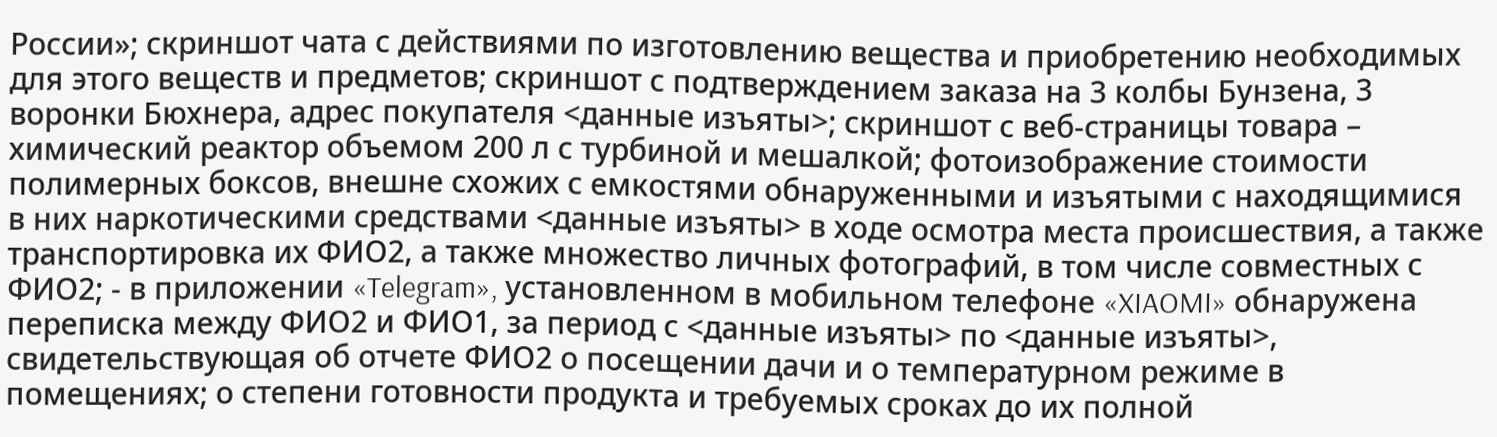России»; скриншот чата с действиями по изготовлению вещества и приобретению необходимых для этого веществ и предметов; скриншот с подтверждением заказа на 3 колбы Бунзена, 3 воронки Бюхнера, адрес покупателя <данные изъяты>; скриншот с веб-страницы товара – химический реактор объемом 200 л с турбиной и мешалкой; фотоизображение стоимости полимерных боксов, внешне схожих с емкостями обнаруженными и изъятыми с находящимися в них наркотическими средствами <данные изъяты> в ходе осмотра места происшествия, а также транспортировка их ФИО2, а также множество личных фотографий, в том числе совместных с ФИО2; - в приложении «Telegram», установленном в мобильном телефоне «XIAOMI» обнаружена переписка между ФИО2 и ФИО1, за период с <данные изъяты> по <данные изъяты>, свидетельствующая об отчете ФИО2 о посещении дачи и о температурном режиме в помещениях; о степени готовности продукта и требуемых сроках до их полной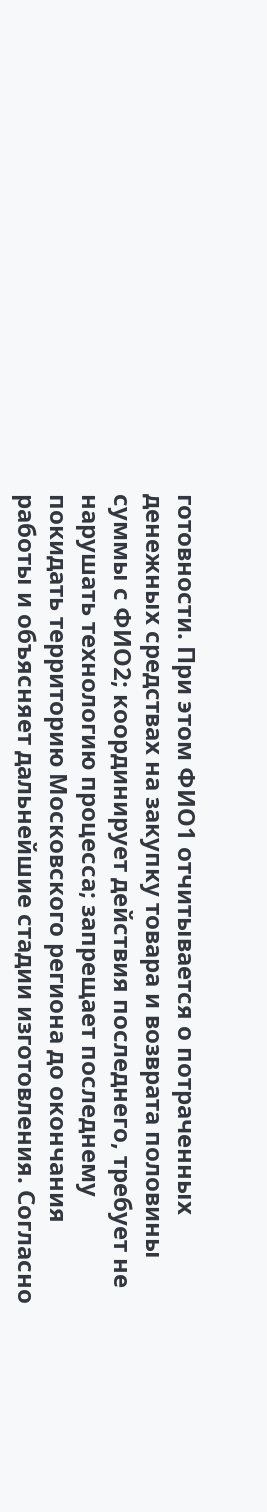готовности. При этом ФИО1 отчитывается о потраченных денежных средствах на закупку товара и возврата половины суммы с ФИО2; координирует действия последнего, требует не нарушать технологию процесса; запрещает последнему покидать территорию Московского региона до окончания работы и объясняет дальнейшие стадии изготовления. Согласно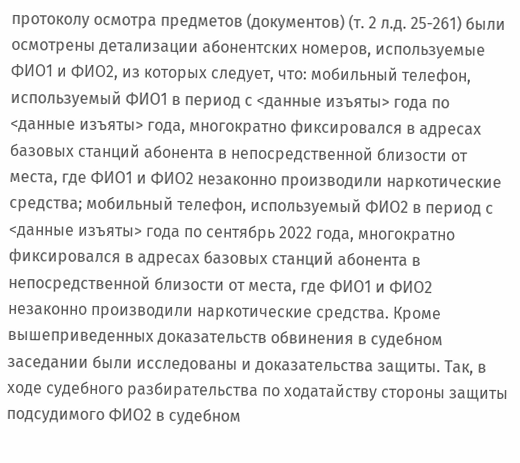протоколу осмотра предметов (документов) (т. 2 л.д. 25-261) были осмотрены детализации абонентских номеров, используемые ФИО1 и ФИО2, из которых следует, что: мобильный телефон, используемый ФИО1 в период с <данные изъяты> года по <данные изъяты> года, многократно фиксировался в адресах базовых станций абонента в непосредственной близости от места, где ФИО1 и ФИО2 незаконно производили наркотические средства; мобильный телефон, используемый ФИО2 в период с <данные изъяты> года по сентябрь 2022 года, многократно фиксировался в адресах базовых станций абонента в непосредственной близости от места, где ФИО1 и ФИО2 незаконно производили наркотические средства. Кроме вышеприведенных доказательств обвинения в судебном заседании были исследованы и доказательства защиты. Так, в ходе судебного разбирательства по ходатайству стороны защиты подсудимого ФИО2 в судебном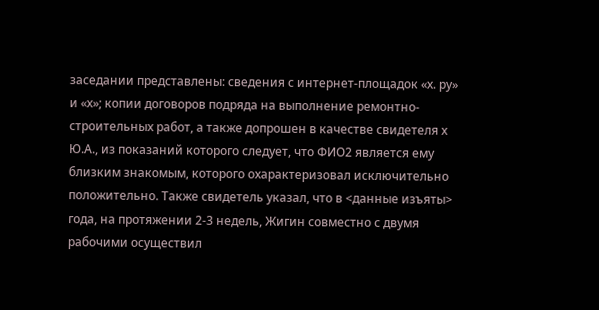заседании представлены: сведения с интернет-площадок «х. ру» и «х»; копии договоров подряда на выполнение ремонтно-строительных работ, а также допрошен в качестве свидетеля х Ю.А., из показаний которого следует, что ФИО2 является ему близким знакомым, которого охарактеризовал исключительно положительно. Также свидетель указал, что в <данные изъяты> года, на протяжении 2-3 недель, Жигин совместно с двумя рабочими осуществил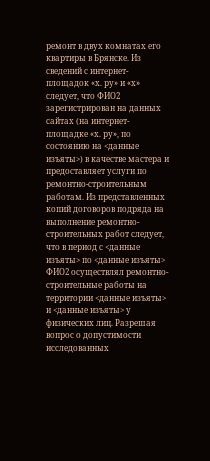ремонт в двух комнатах его квартиры в Брянске. Из сведений с интернет-площадок «х. ру» и «х» следует, что ФИО2 зарегистрирован на данных сайтах (на интернет-площадке «х. ру», по состоянию на <данные изъяты>) в качестве мастера и предоставляет услуги по ремонтно-строительным работам. Из представленных копий договоров подряда на выполнение ремонтно-строительных работ следует, что в период с <данные изъяты> по <данные изъяты> ФИО2 осуществлял ремонтно-строительные работы на территории <данные изъяты> и <данные изъяты> у физических лиц. Разрешая вопрос о допустимости исследованных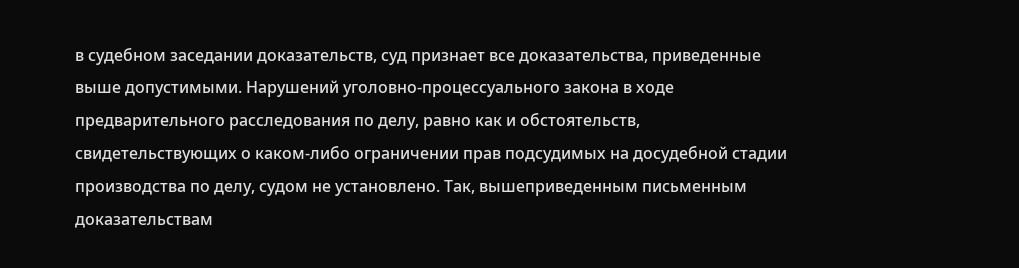в судебном заседании доказательств, суд признает все доказательства, приведенные выше допустимыми. Нарушений уголовно-процессуального закона в ходе предварительного расследования по делу, равно как и обстоятельств, свидетельствующих о каком-либо ограничении прав подсудимых на досудебной стадии производства по делу, судом не установлено. Так, вышеприведенным письменным доказательствам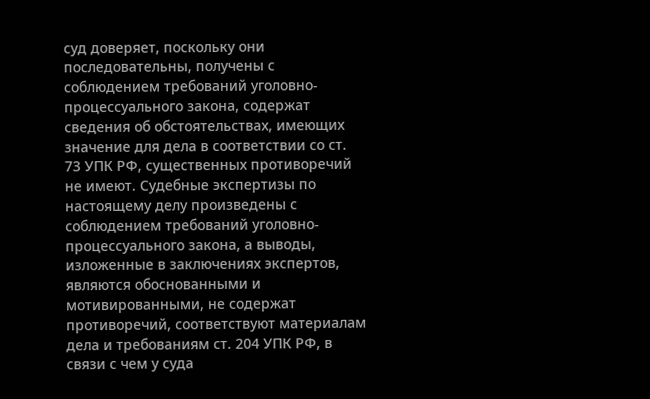суд доверяет, поскольку они последовательны, получены с соблюдением требований уголовно-процессуального закона, содержат сведения об обстоятельствах, имеющих значение для дела в соответствии со ст. 73 УПК РФ, существенных противоречий не имеют. Судебные экспертизы по настоящему делу произведены с соблюдением требований уголовно-процессуального закона, а выводы, изложенные в заключениях экспертов, являются обоснованными и мотивированными, не содержат противоречий, соответствуют материалам дела и требованиям ст. 204 УПК РФ, в связи с чем у суда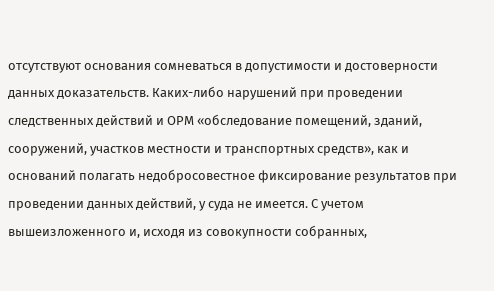отсутствуют основания сомневаться в допустимости и достоверности данных доказательств. Каких-либо нарушений при проведении следственных действий и ОРМ «обследование помещений, зданий, сооружений, участков местности и транспортных средств», как и оснований полагать недобросовестное фиксирование результатов при проведении данных действий, у суда не имеется. С учетом вышеизложенного и, исходя из совокупности собранных,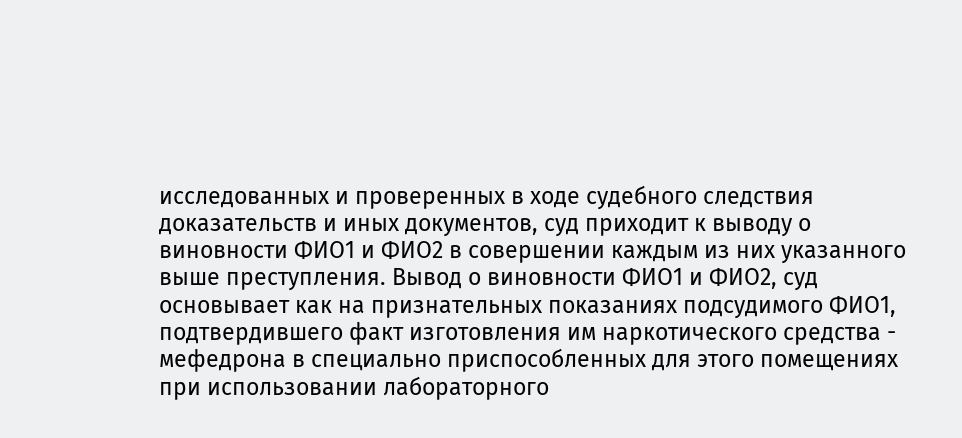исследованных и проверенных в ходе судебного следствия доказательств и иных документов, суд приходит к выводу о виновности ФИО1 и ФИО2 в совершении каждым из них указанного выше преступления. Вывод о виновности ФИО1 и ФИО2, суд основывает как на признательных показаниях подсудимого ФИО1, подтвердившего факт изготовления им наркотического средства - мефедрона в специально приспособленных для этого помещениях при использовании лабораторного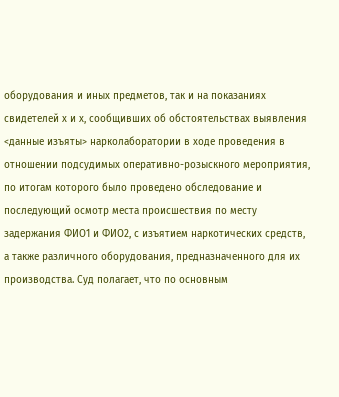оборудования и иных предметов, так и на показаниях свидетелей х и х, сообщивших об обстоятельствах выявления <данные изъяты> нарколаборатории в ходе проведения в отношении подсудимых оперативно-розыскного мероприятия, по итогам которого было проведено обследование и последующий осмотр места происшествия по месту задержания ФИО1 и ФИО2, с изъятием наркотических средств, а также различного оборудования, предназначенного для их производства. Суд полагает, что по основным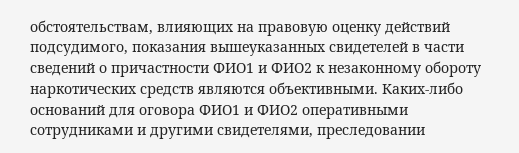обстоятельствам, влияющих на правовую оценку действий подсудимого, показания вышеуказанных свидетелей в части сведений о причастности ФИО1 и ФИО2 к незаконному обороту наркотических средств являются объективными. Каких-либо оснований для оговора ФИО1 и ФИО2 оперативными сотрудниками и другими свидетелями, преследовании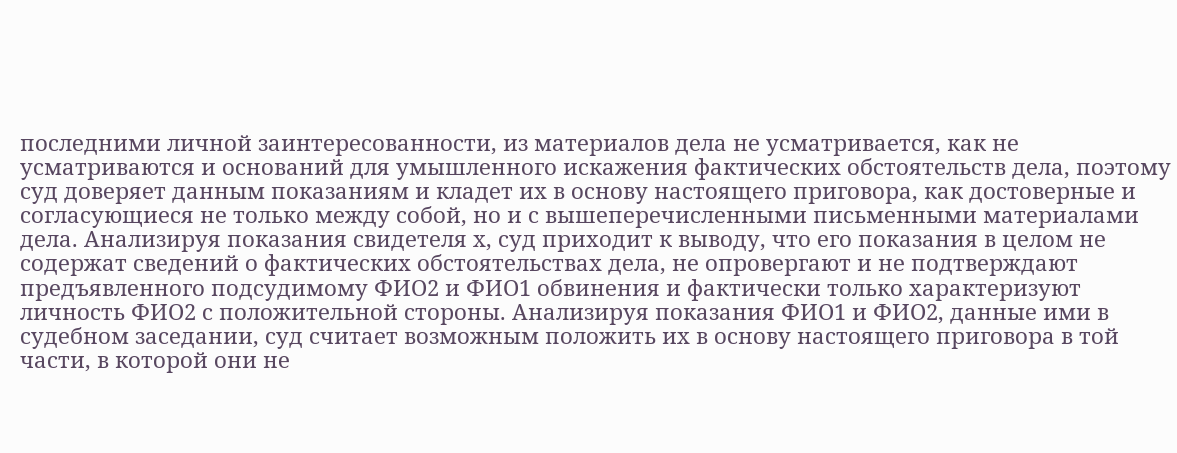последними личной заинтересованности, из материалов дела не усматривается, как не усматриваются и оснований для умышленного искажения фактических обстоятельств дела, поэтому суд доверяет данным показаниям и кладет их в основу настоящего приговора, как достоверные и согласующиеся не только между собой, но и с вышеперечисленными письменными материалами дела. Анализируя показания свидетеля х, суд приходит к выводу, что его показания в целом не содержат сведений о фактических обстоятельствах дела, не опровергают и не подтверждают предъявленного подсудимому ФИО2 и ФИО1 обвинения и фактически только характеризуют личность ФИО2 с положительной стороны. Анализируя показания ФИО1 и ФИО2, данные ими в судебном заседании, суд считает возможным положить их в основу настоящего приговора в той части, в которой они не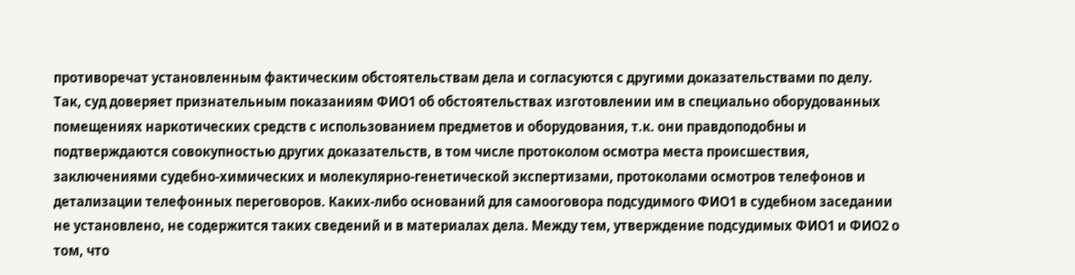противоречат установленным фактическим обстоятельствам дела и согласуются с другими доказательствами по делу. Так, суд доверяет признательным показаниям ФИО1 об обстоятельствах изготовлении им в специально оборудованных помещениях наркотических средств с использованием предметов и оборудования, т.к. они правдоподобны и подтверждаются совокупностью других доказательств, в том числе протоколом осмотра места происшествия, заключениями судебно-химических и молекулярно-генетической экспертизами, протоколами осмотров телефонов и детализации телефонных переговоров. Каких-либо оснований для самооговора подсудимого ФИО1 в судебном заседании не установлено, не содержится таких сведений и в материалах дела. Между тем, утверждение подсудимых ФИО1 и ФИО2 о том, что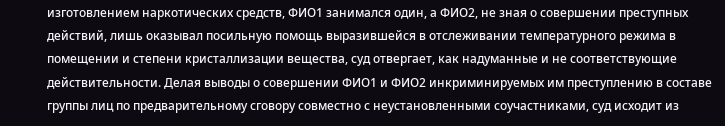изготовлением наркотических средств, ФИО1 занимался один, а ФИО2, не зная о совершении преступных действий, лишь оказывал посильную помощь выразившейся в отслеживании температурного режима в помещении и степени кристаллизации вещества, суд отвергает, как надуманные и не соответствующие действительности. Делая выводы о совершении ФИО1 и ФИО2 инкриминируемых им преступлению в составе группы лиц по предварительному сговору совместно с неустановленными соучастниками, суд исходит из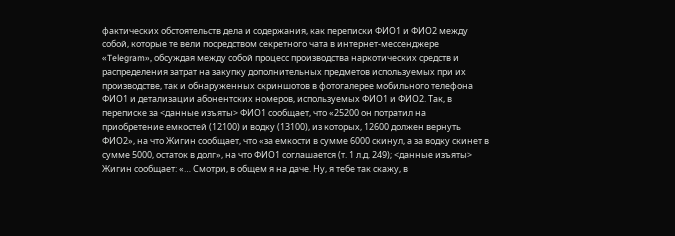фактических обстоятельств дела и содержания, как переписки ФИО1 и ФИО2 между собой, которые те вели посредством секретного чата в интернет-мессенджере «Telegram», обсуждая между собой процесс производства наркотических средств и распределения затрат на закупку дополнительных предметов используемых при их производстве, так и обнаруженных скриншотов в фотогалерее мобильного телефона ФИО1 и детализации абонентских номеров, используемых ФИО1 и ФИО2. Так, в переписке за <данные изъяты> ФИО1 сообщает, что «25200 он потратил на приобретение емкостей (12100) и водку (13100), из которых, 12600 должен вернуть ФИО2», на что Жигин сообщает, что «за емкости в сумме 6000 скинул, а за водку скинет в сумме 5000, остаток в долг», на что ФИО1 соглашается (т. 1 л.д. 249); <данные изъяты> Жигин сообщает: «… Смотри, в общем я на даче. Ну, я тебе так скажу, в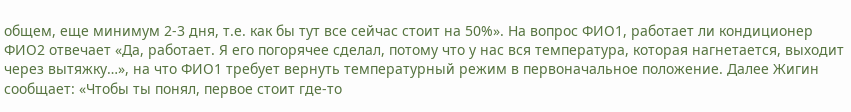общем, еще минимум 2-3 дня, т.е. как бы тут все сейчас стоит на 50%». На вопрос ФИО1, работает ли кондиционер ФИО2 отвечает «Да, работает. Я его погорячее сделал, потому что у нас вся температура, которая нагнетается, выходит через вытяжку…», на что ФИО1 требует вернуть температурный режим в первоначальное положение. Далее Жигин сообщает: «Чтобы ты понял, первое стоит где-то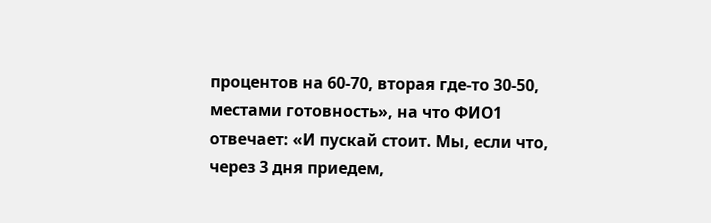процентов на 60-70, вторая где-то 30-50, местами готовность», на что ФИО1 отвечает: «И пускай стоит. Мы, если что, через 3 дня приедем,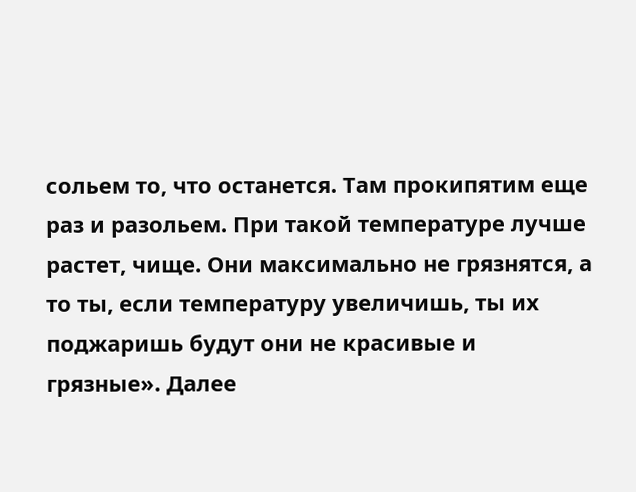сольем то, что останется. Там прокипятим еще раз и разольем. При такой температуре лучше растет, чище. Они максимально не грязнятся, а то ты, если температуру увеличишь, ты их поджаришь будут они не красивые и грязные». Далее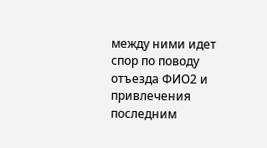между ними идет спор по поводу отъезда ФИО2 и привлечения последним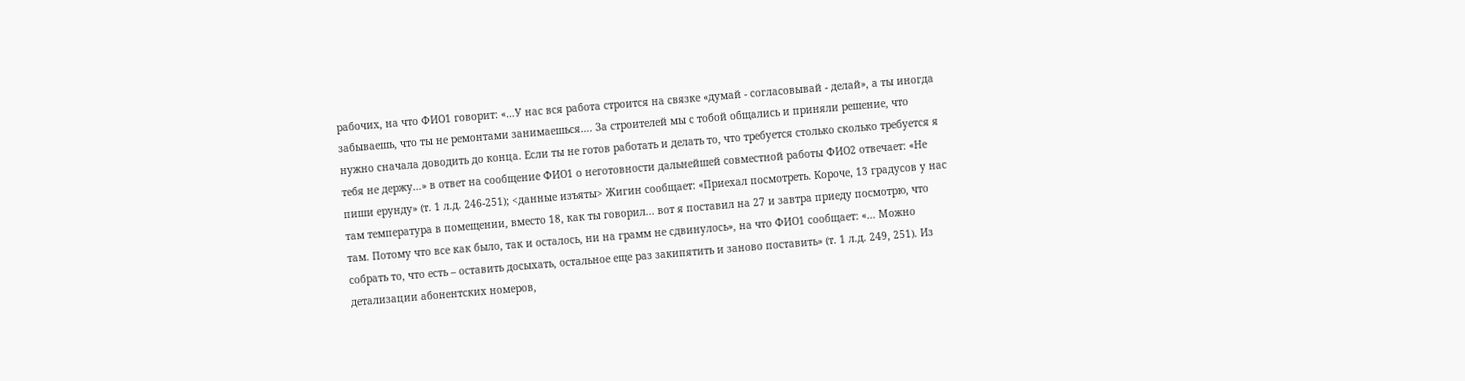рабочих, на что ФИО1 говорит: «…У нас вся работа строится на связке «думай - согласовывай - делай», а ты иногда забываешь, что ты не ремонтами занимаешься…. За строителей мы с тобой общались и приняли решение, что нужно сначала доводить до конца. Если ты не готов работать и делать то, что требуется столько сколько требуется я тебя не держу…» в ответ на сообщение ФИО1 о неготовности дальнейшей совместной работы ФИО2 отвечает: «Не пиши ерунду» (т. 1 л.д. 246-251); <данные изъяты> Жигин сообщает: «Приехал посмотреть. Короче, 13 градусов у нас там температура в помещении, вместо 18, как ты говорил... вот я поставил на 27 и завтра приеду посмотрю, что там. Потому что все как было, так и осталось, ни на грамм не сдвинулось», на что ФИО1 сообщает: «… Можно собрать то, что есть – оставить досыхать, остальное еще раз закипятить и заново поставить» (т. 1 л.д. 249, 251). Из детализации абонентских номеров,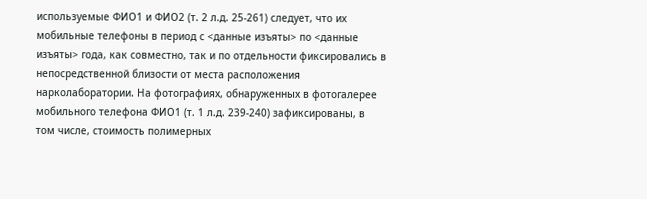используемые ФИО1 и ФИО2 (т. 2 л.д. 25-261) следует, что их мобильные телефоны в период с <данные изъяты> по <данные изъяты> года, как совместно, так и по отдельности фиксировались в непосредственной близости от места расположения нарколаборатории. На фотографиях, обнаруженных в фотогалерее мобильного телефона ФИО1 (т. 1 л.д. 239-240) зафиксированы, в том числе, стоимость полимерных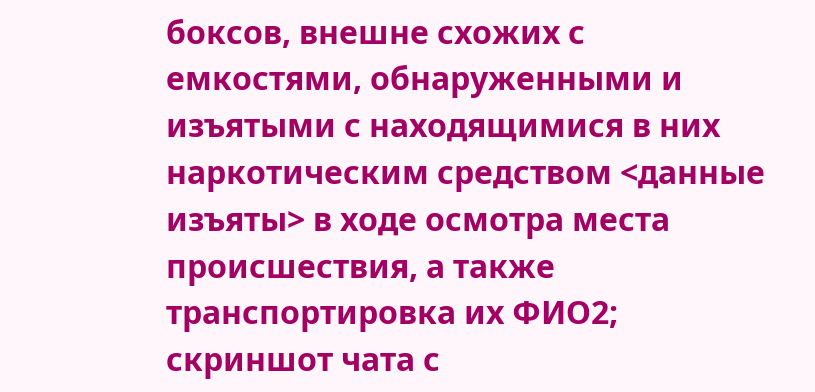боксов, внешне схожих с емкостями, обнаруженными и изъятыми с находящимися в них наркотическим средством <данные изъяты> в ходе осмотра места происшествия, а также транспортировка их ФИО2; скриншот чата с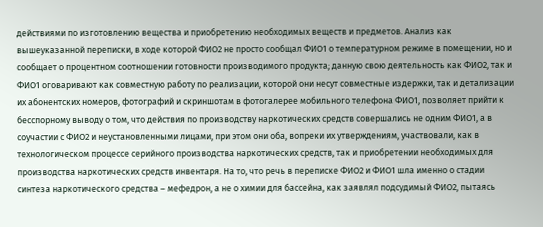действиями по изготовлению вещества и приобретению необходимых веществ и предметов. Анализ как вышеуказанной переписки, в ходе которой ФИО2 не просто сообщал ФИО1 о температурном режиме в помещении, но и сообщает о процентном соотношении готовности производимого продукта; данную свою деятельность как ФИО2, так и ФИО1 оговаривают как совместную работу по реализации, которой они несут совместные издержки, так и детализации их абонентских номеров, фотографий и скриншотам в фотогалерее мобильного телефона ФИО1, позволяет прийти к бесспорному выводу о том, что действия по производству наркотических средств совершались не одним ФИО1, а в соучастии с ФИО2 и неустановленными лицами, при этом они оба, вопреки их утверждениям, участвовали, как в технологическом процессе серийного производства наркотических средств, так и приобретении необходимых для производства наркотических средств инвентаря. На то, что речь в переписке ФИО2 и ФИО1 шла именно о стадии синтеза наркотического средства – мефедрон, а не о химии для бассейна, как заявлял подсудимый ФИО2, пытаясь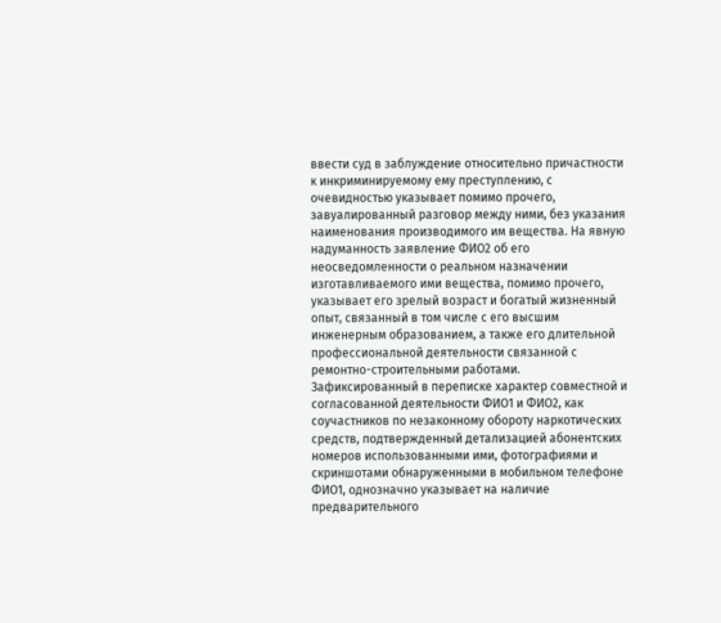ввести суд в заблуждение относительно причастности к инкриминируемому ему преступлению, с очевидностью указывает помимо прочего, завуалированный разговор между ними, без указания наименования производимого им вещества. На явную надуманность заявление ФИО2 об его неосведомленности о реальном назначении изготавливаемого ими вещества, помимо прочего, указывает его зрелый возраст и богатый жизненный опыт, связанный в том числе с его высшим инженерным образованием, а также его длительной профессиональной деятельности связанной с ремонтно-строительными работами. Зафиксированный в переписке характер совместной и согласованной деятельности ФИО1 и ФИО2, как соучастников по незаконному обороту наркотических средств, подтвержденный детализацией абонентских номеров использованными ими, фотографиями и скриншотами обнаруженными в мобильном телефоне ФИО1, однозначно указывает на наличие предварительного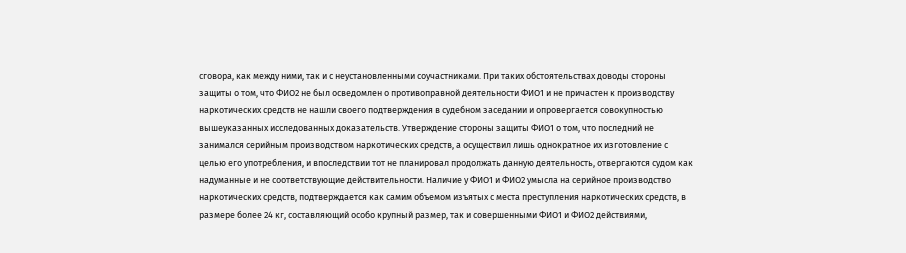сговора, как между ними, так и с неустановленными соучастниками. При таких обстоятельствах доводы стороны защиты о том, что ФИО2 не был осведомлен о противоправной деятельности ФИО1 и не причастен к производству наркотических средств не нашли своего подтверждения в судебном заседании и опровергается совокупностью вышеуказанных исследованных доказательств. Утверждение стороны защиты ФИО1 о том, что последний не занимался серийным производством наркотических средств, а осуществил лишь однократное их изготовление с целью его употребления, и впоследствии тот не планировал продолжать данную деятельность, отвергаются судом как надуманные и не соответствующие действительности. Наличие у ФИО1 и ФИО2 умысла на серийное производство наркотических средств, подтверждается как самим объемом изъятых с места преступления наркотических средств, в размере более 24 кг, составляющий особо крупный размер, так и совершенными ФИО1 и ФИО2 действиями,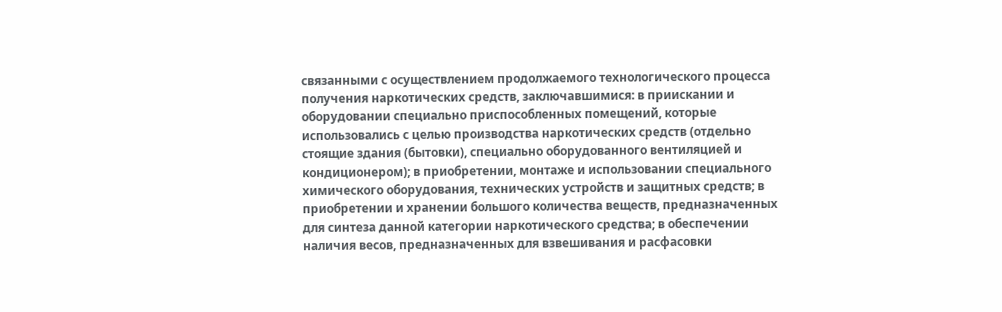связанными с осуществлением продолжаемого технологического процесса получения наркотических средств, заключавшимися: в приискании и оборудовании специально приспособленных помещений, которые использовались с целью производства наркотических средств (отдельно стоящие здания (бытовки), специально оборудованного вентиляцией и кондиционером); в приобретении, монтаже и использовании специального химического оборудования, технических устройств и защитных средств; в приобретении и хранении большого количества веществ, предназначенных для синтеза данной категории наркотического средства; в обеспечении наличия весов, предназначенных для взвешивания и расфасовки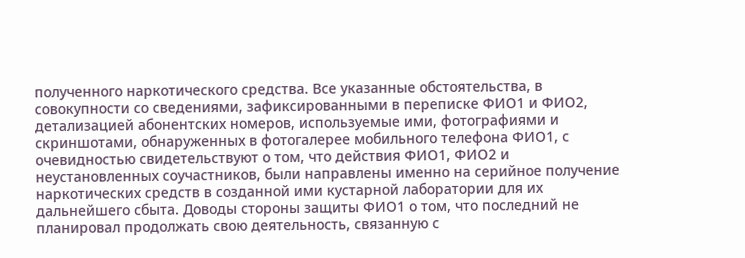полученного наркотического средства. Все указанные обстоятельства, в совокупности со сведениями, зафиксированными в переписке ФИО1 и ФИО2, детализацией абонентских номеров, используемые ими, фотографиями и скриншотами, обнаруженных в фотогалерее мобильного телефона ФИО1, с очевидностью свидетельствуют о том, что действия ФИО1, ФИО2 и неустановленных соучастников, были направлены именно на серийное получение наркотических средств в созданной ими кустарной лаборатории для их дальнейшего сбыта. Доводы стороны защиты ФИО1 о том, что последний не планировал продолжать свою деятельность, связанную с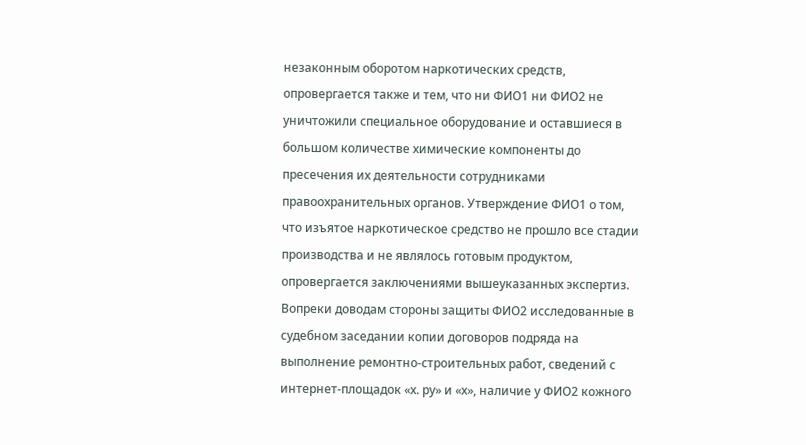незаконным оборотом наркотических средств, опровергается также и тем, что ни ФИО1 ни ФИО2 не уничтожили специальное оборудование и оставшиеся в большом количестве химические компоненты до пресечения их деятельности сотрудниками правоохранительных органов. Утверждение ФИО1 о том, что изъятое наркотическое средство не прошло все стадии производства и не являлось готовым продуктом, опровергается заключениями вышеуказанных экспертиз. Вопреки доводам стороны защиты ФИО2 исследованные в судебном заседании копии договоров подряда на выполнение ремонтно-строительных работ, сведений с интернет-площадок «х. ру» и «х», наличие у ФИО2 кожного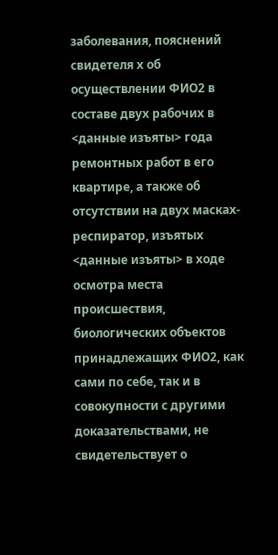заболевания, пояснений свидетеля х об осуществлении ФИО2 в составе двух рабочих в <данные изъяты> года ремонтных работ в его квартире, а также об отсутствии на двух масках-респиратор, изъятых <данные изъяты> в ходе осмотра места происшествия, биологических объектов принадлежащих ФИО2, как сами по себе, так и в совокупности с другими доказательствами, не свидетельствует о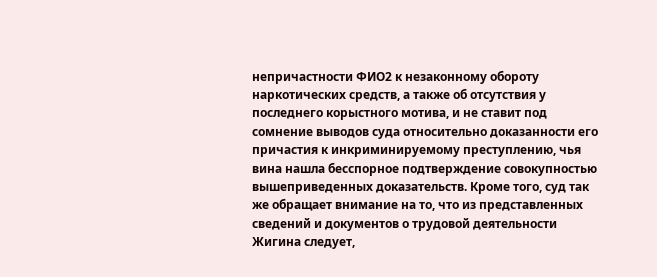непричастности ФИО2 к незаконному обороту наркотических средств, а также об отсутствия у последнего корыстного мотива, и не ставит под сомнение выводов суда относительно доказанности его причастия к инкриминируемому преступлению, чья вина нашла бесспорное подтверждение совокупностью вышеприведенных доказательств. Кроме того, суд так же обращает внимание на то, что из представленных сведений и документов о трудовой деятельности Жигина следует,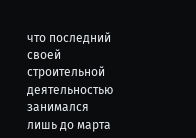что последний своей строительной деятельностью занимался лишь до марта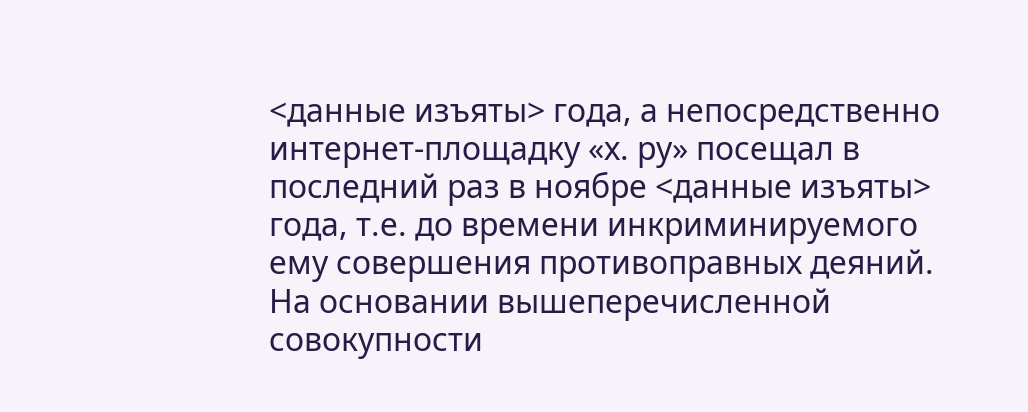<данные изъяты> года, а непосредственно интернет-площадку «х. ру» посещал в последний раз в ноябре <данные изъяты> года, т.е. до времени инкриминируемого ему совершения противоправных деяний. На основании вышеперечисленной совокупности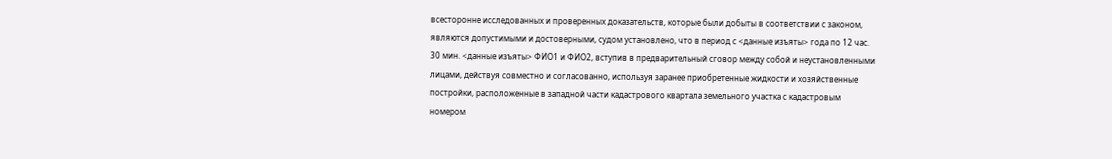всесторонне исследованных и проверенных доказательств, которые были добыты в соответствии с законом, являются допустимыми и достоверными, судом установлено, что в период с <данные изъяты> года по 12 час. 30 мин. <данные изъяты> ФИО1 и ФИО2, вступив в предварительный сговор между собой и неустановленными лицами, действуя совместно и согласованно, используя заранее приобретенные жидкости и хозяйственные постройки, расположенные в западной части кадастрового квартала земельного участка с кадастровым номером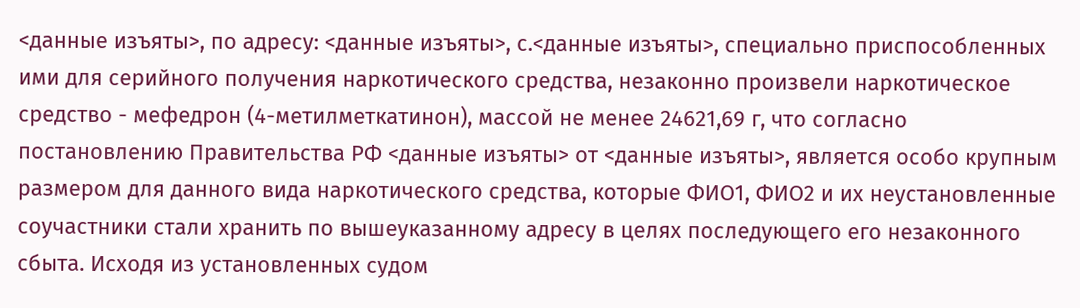<данные изъяты>, по адресу: <данные изъяты>, с.<данные изъяты>, специально приспособленных ими для серийного получения наркотического средства, незаконно произвели наркотическое средство - мефедрон (4-метилметкатинон), массой не менее 24621,69 г, что согласно постановлению Правительства РФ <данные изъяты> от <данные изъяты>, является особо крупным размером для данного вида наркотического средства, которые ФИО1, ФИО2 и их неустановленные соучастники стали хранить по вышеуказанному адресу в целях последующего его незаконного сбыта. Исходя из установленных судом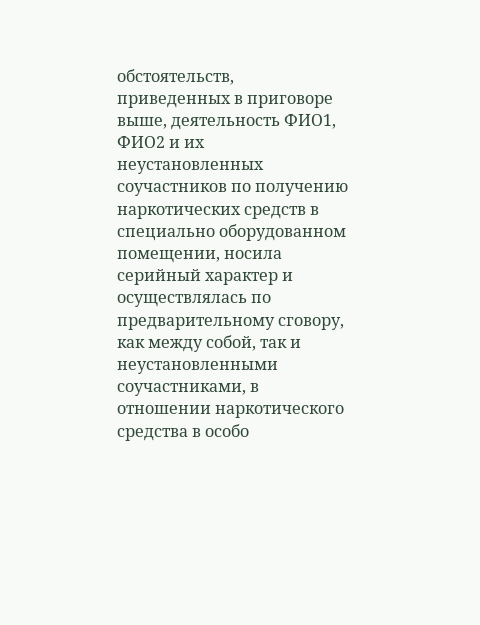обстоятельств, приведенных в приговоре выше, деятельность ФИО1, ФИО2 и их неустановленных соучастников по получению наркотических средств в специально оборудованном помещении, носила серийный характер и осуществлялась по предварительному сговору, как между собой, так и неустановленными соучастниками, в отношении наркотического средства в особо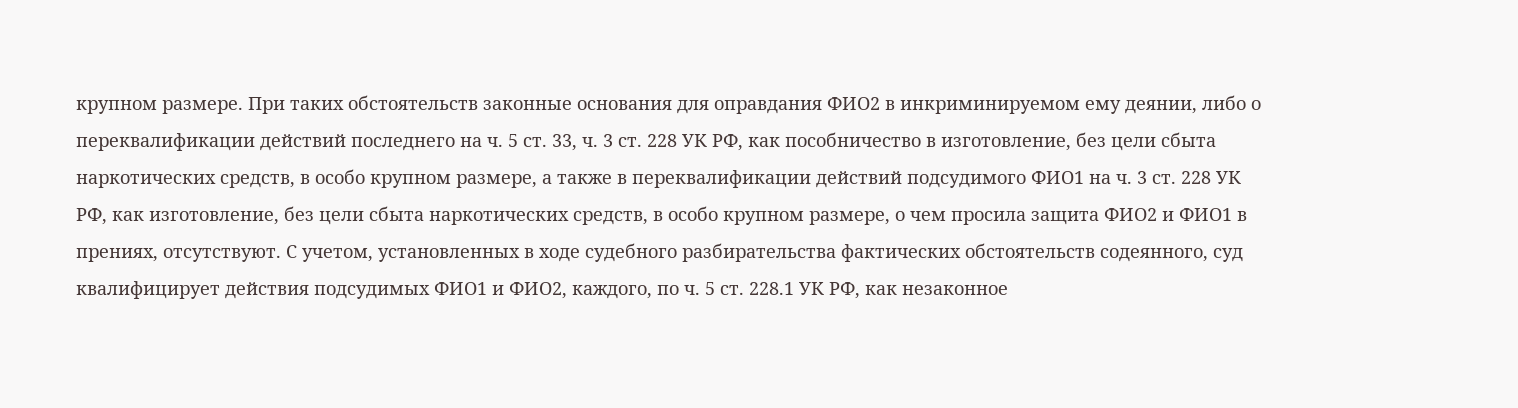крупном размере. При таких обстоятельств законные основания для оправдания ФИО2 в инкриминируемом ему деянии, либо о переквалификации действий последнего на ч. 5 ст. 33, ч. 3 ст. 228 УК РФ, как пособничество в изготовление, без цели сбыта наркотических средств, в особо крупном размере, а также в переквалификации действий подсудимого ФИО1 на ч. 3 ст. 228 УК РФ, как изготовление, без цели сбыта наркотических средств, в особо крупном размере, о чем просила защита ФИО2 и ФИО1 в прениях, отсутствуют. С учетом, установленных в ходе судебного разбирательства фактических обстоятельств содеянного, суд квалифицирует действия подсудимых ФИО1 и ФИО2, каждого, по ч. 5 ст. 228.1 УК РФ, как незаконное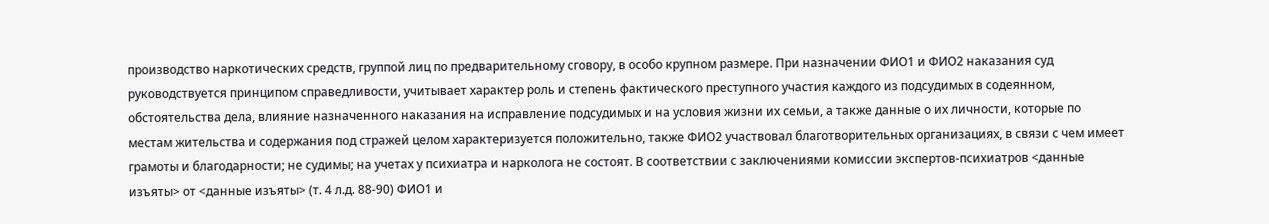производство наркотических средств, группой лиц по предварительному сговору, в особо крупном размере. При назначении ФИО1 и ФИО2 наказания суд руководствуется принципом справедливости, учитывает характер роль и степень фактического преступного участия каждого из подсудимых в содеянном, обстоятельства дела, влияние назначенного наказания на исправление подсудимых и на условия жизни их семьи, а также данные о их личности, которые по местам жительства и содержания под стражей целом характеризуется положительно, также ФИО2 участвовал благотворительных организациях, в связи с чем имеет грамоты и благодарности; не судимы; на учетах у психиатра и нарколога не состоят. В соответствии с заключениями комиссии экспертов-психиатров <данные изъяты> от <данные изъяты> (т. 4 л.д. 88-90) ФИО1 и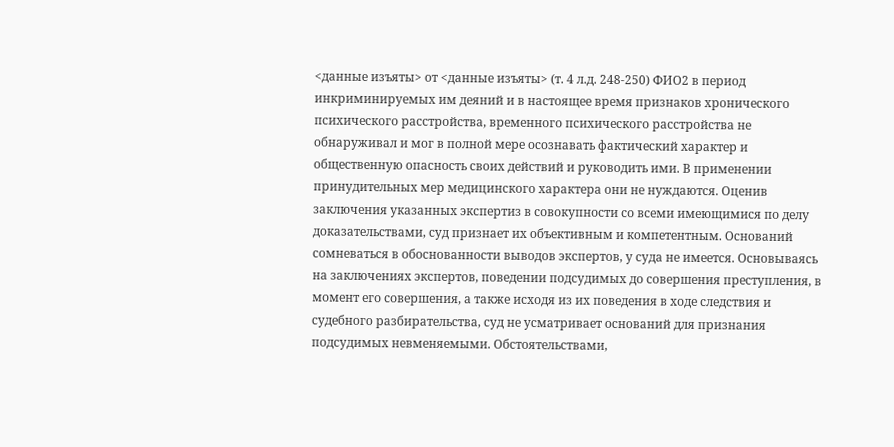<данные изъяты> от <данные изъяты> (т. 4 л.д. 248-250) ФИО2 в период инкриминируемых им деяний и в настоящее время признаков хронического психического расстройства, временного психического расстройства не обнаруживал и мог в полной мере осознавать фактический характер и общественную опасность своих действий и руководить ими. В применении принудительных мер медицинского характера они не нуждаются. Оценив заключения указанных экспертиз в совокупности со всеми имеющимися по делу доказательствами, суд признает их объективным и компетентным. Оснований сомневаться в обоснованности выводов экспертов, у суда не имеется. Основываясь на заключениях экспертов, поведении подсудимых до совершения преступления, в момент его совершения, а также исходя из их поведения в ходе следствия и судебного разбирательства, суд не усматривает оснований для признания подсудимых невменяемыми. Обстоятельствами,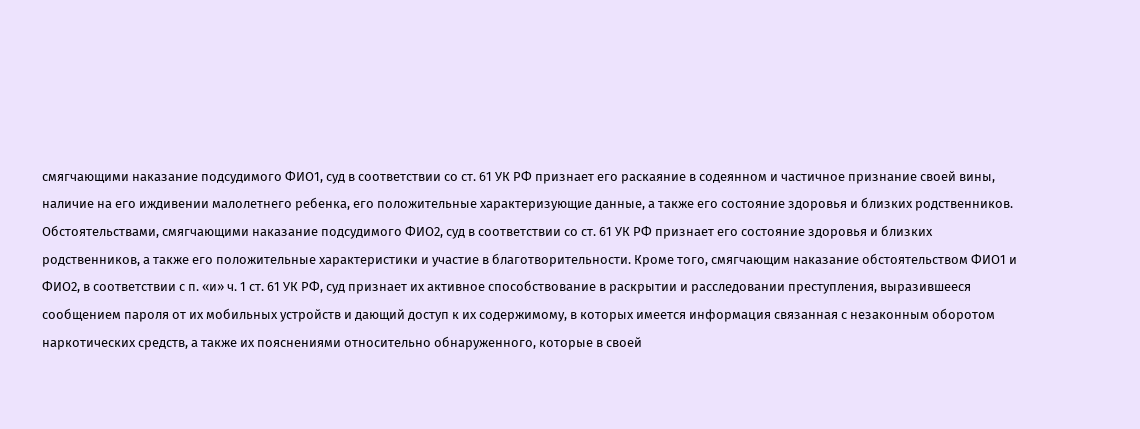смягчающими наказание подсудимого ФИО1, суд в соответствии со ст. 61 УК РФ признает его раскаяние в содеянном и частичное признание своей вины, наличие на его иждивении малолетнего ребенка, его положительные характеризующие данные, а также его состояние здоровья и близких родственников. Обстоятельствами, смягчающими наказание подсудимого ФИО2, суд в соответствии со ст. 61 УК РФ признает его состояние здоровья и близких родственников, а также его положительные характеристики и участие в благотворительности. Кроме того, смягчающим наказание обстоятельством ФИО1 и ФИО2, в соответствии с п. «и» ч. 1 ст. 61 УК РФ, суд признает их активное способствование в раскрытии и расследовании преступления, выразившееся сообщением пароля от их мобильных устройств и дающий доступ к их содержимому, в которых имеется информация связанная с незаконным оборотом наркотических средств, а также их пояснениями относительно обнаруженного, которые в своей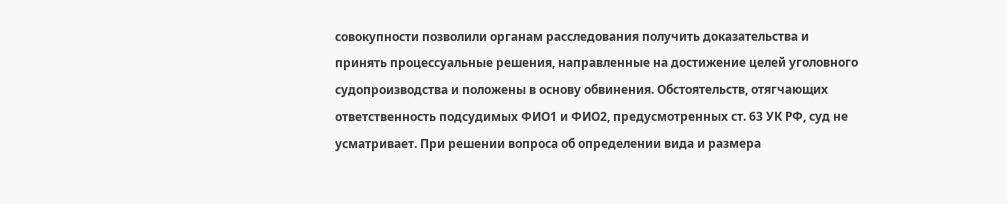совокупности позволили органам расследования получить доказательства и принять процессуальные решения, направленные на достижение целей уголовного судопроизводства и положены в основу обвинения. Обстоятельств, отягчающих ответственность подсудимых ФИО1 и ФИО2, предусмотренных ст. 63 УК РФ, суд не усматривает. При решении вопроса об определении вида и размера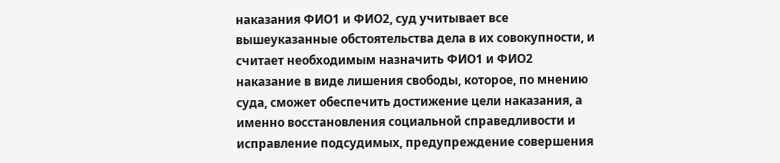наказания ФИО1 и ФИО2, суд учитывает все вышеуказанные обстоятельства дела в их совокупности, и считает необходимым назначить ФИО1 и ФИО2 наказание в виде лишения свободы, которое, по мнению суда, сможет обеспечить достижение цели наказания, а именно восстановления социальной справедливости и исправление подсудимых, предупреждение совершения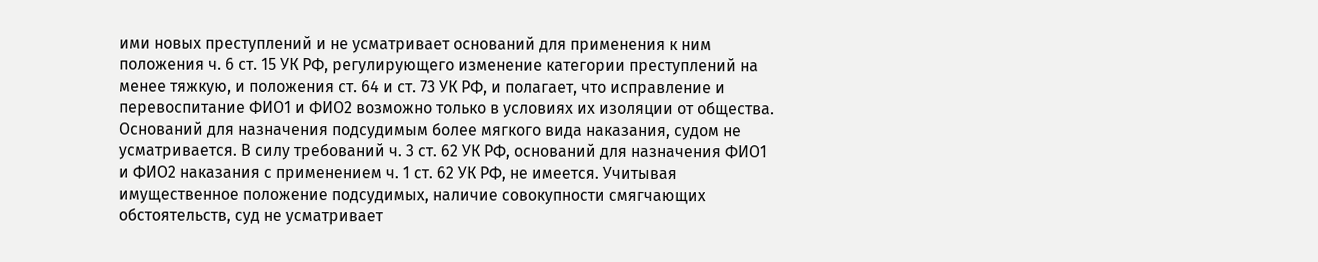ими новых преступлений и не усматривает оснований для применения к ним положения ч. 6 ст. 15 УК РФ, регулирующего изменение категории преступлений на менее тяжкую, и положения ст. 64 и ст. 73 УК РФ, и полагает, что исправление и перевоспитание ФИО1 и ФИО2 возможно только в условиях их изоляции от общества. Оснований для назначения подсудимым более мягкого вида наказания, судом не усматривается. В силу требований ч. 3 ст. 62 УК РФ, оснований для назначения ФИО1 и ФИО2 наказания с применением ч. 1 ст. 62 УК РФ, не имеется. Учитывая имущественное положение подсудимых, наличие совокупности смягчающих обстоятельств, суд не усматривает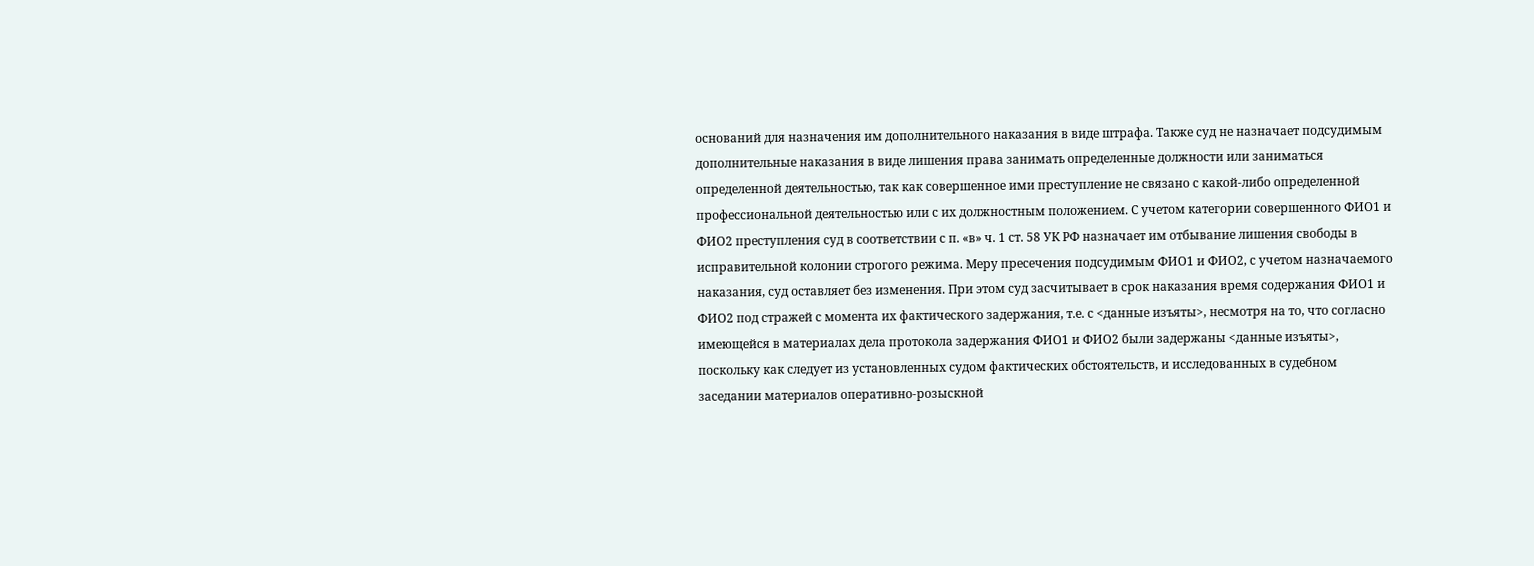оснований для назначения им дополнительного наказания в виде штрафа. Также суд не назначает подсудимым дополнительные наказания в виде лишения права занимать определенные должности или заниматься определенной деятельностью, так как совершенное ими преступление не связано с какой-либо определенной профессиональной деятельностью или с их должностным положением. С учетом категории совершенного ФИО1 и ФИО2 преступления суд в соответствии с п. «в» ч. 1 ст. 58 УК РФ назначает им отбывание лишения свободы в исправительной колонии строгого режима. Меру пресечения подсудимым ФИО1 и ФИО2, с учетом назначаемого наказания, суд оставляет без изменения. При этом суд засчитывает в срок наказания время содержания ФИО1 и ФИО2 под стражей с момента их фактического задержания, т.е. с <данные изъяты>, несмотря на то, что согласно имеющейся в материалах дела протокола задержания ФИО1 и ФИО2 были задержаны <данные изъяты>, поскольку как следует из установленных судом фактических обстоятельств, и исследованных в судебном заседании материалов оперативно-розыскной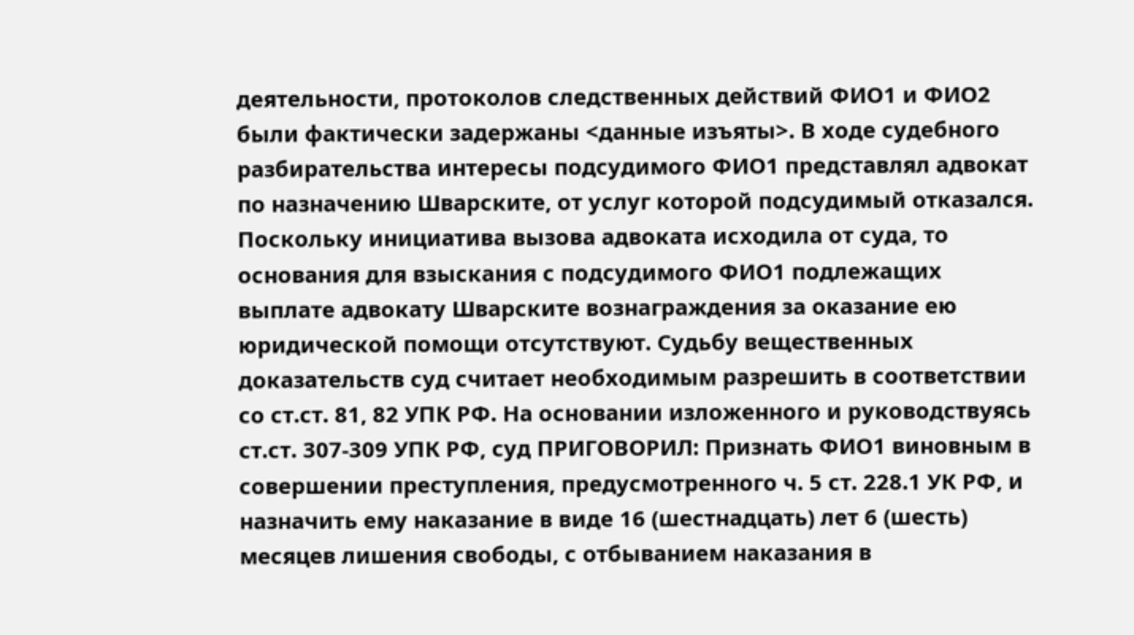деятельности, протоколов следственных действий ФИО1 и ФИО2 были фактически задержаны <данные изъяты>. В ходе судебного разбирательства интересы подсудимого ФИО1 представлял адвокат по назначению Шварските, от услуг которой подсудимый отказался. Поскольку инициатива вызова адвоката исходила от суда, то основания для взыскания с подсудимого ФИО1 подлежащих выплате адвокату Шварските вознаграждения за оказание ею юридической помощи отсутствуют. Судьбу вещественных доказательств суд считает необходимым разрешить в соответствии со ст.ст. 81, 82 УПК РФ. На основании изложенного и руководствуясь ст.ст. 307-309 УПК РФ, суд ПРИГОВОРИЛ: Признать ФИО1 виновным в совершении преступления, предусмотренного ч. 5 ст. 228.1 УК РФ, и назначить ему наказание в виде 16 (шестнадцать) лет 6 (шесть) месяцев лишения свободы, с отбыванием наказания в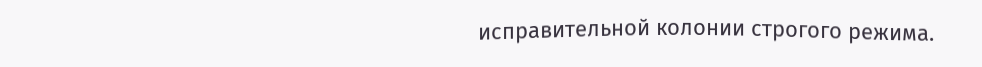исправительной колонии строгого режима.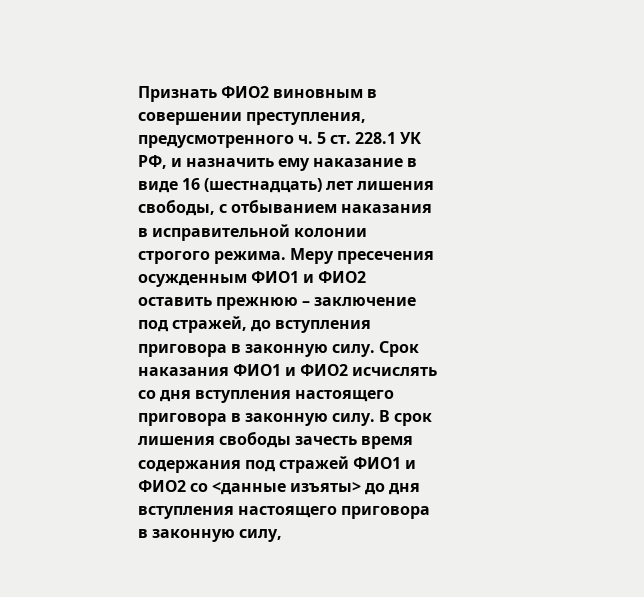Признать ФИО2 виновным в совершении преступления, предусмотренного ч. 5 ст. 228.1 УК РФ, и назначить ему наказание в виде 16 (шестнадцать) лет лишения свободы, с отбыванием наказания в исправительной колонии строгого режима. Меру пресечения осужденным ФИО1 и ФИО2 оставить прежнюю – заключение под стражей, до вступления приговора в законную силу. Срок наказания ФИО1 и ФИО2 исчислять со дня вступления настоящего приговора в законную силу. В срок лишения свободы зачесть время содержания под стражей ФИО1 и ФИО2 со <данные изъяты> до дня вступления настоящего приговора в законную силу,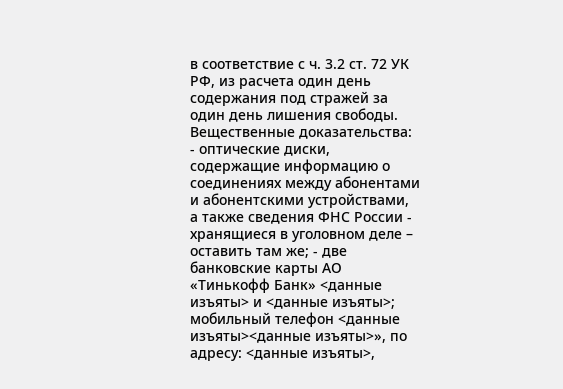в соответствие с ч. 3.2 ст. 72 УК РФ, из расчета один день содержания под стражей за один день лишения свободы. Вещественные доказательства: - оптические диски, содержащие информацию о соединениях между абонентами и абонентскими устройствами, а также сведения ФНС России - хранящиеся в уголовном деле – оставить там же; - две банковские карты АО «Тинькофф Банк» <данные изъяты> и <данные изъяты>; мобильный телефон <данные изъяты><данные изъяты>», по адресу: <данные изъяты>,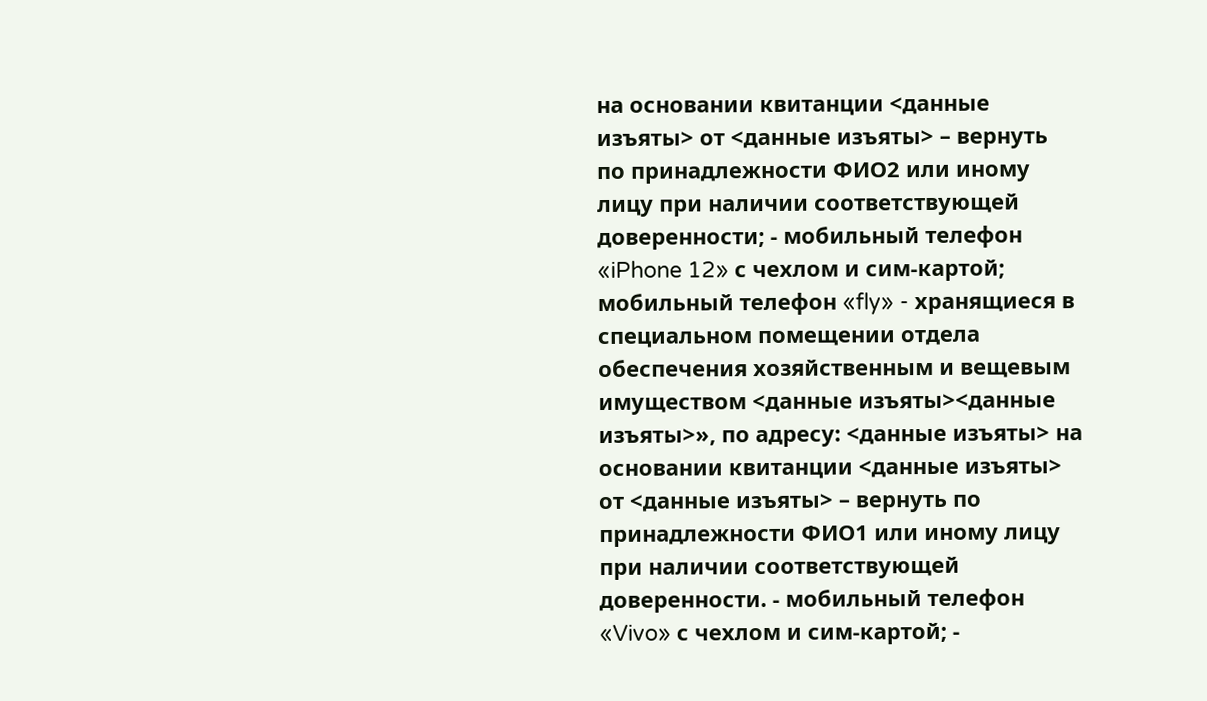на основании квитанции <данные изъяты> от <данные изъяты> – вернуть по принадлежности ФИО2 или иному лицу при наличии соответствующей доверенности; - мобильный телефон «iPhone 12» с чехлом и сим-картой; мобильный телефон «fly» - хранящиеся в специальном помещении отдела обеспечения хозяйственным и вещевым имуществом <данные изъяты><данные изъяты>», по адресу: <данные изъяты> на основании квитанции <данные изъяты> от <данные изъяты> – вернуть по принадлежности ФИО1 или иному лицу при наличии соответствующей доверенности. - мобильный телефон «Vivo» с чехлом и сим-картой; -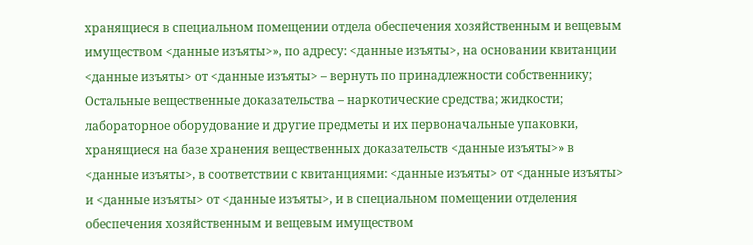хранящиеся в специальном помещении отдела обеспечения хозяйственным и вещевым имуществом <данные изъяты>», по адресу: <данные изъяты>, на основании квитанции <данные изъяты> от <данные изъяты> – вернуть по принадлежности собственнику; Остальные вещественные доказательства – наркотические средства; жидкости; лабораторное оборудование и другие предметы и их первоначальные упаковки, хранящиеся на базе хранения вещественных доказательств <данные изъяты>» в <данные изъяты>, в соответствии с квитанциями: <данные изъяты> от <данные изъяты> и <данные изъяты> от <данные изъяты>, и в специальном помещении отделения обеспечения хозяйственным и вещевым имуществом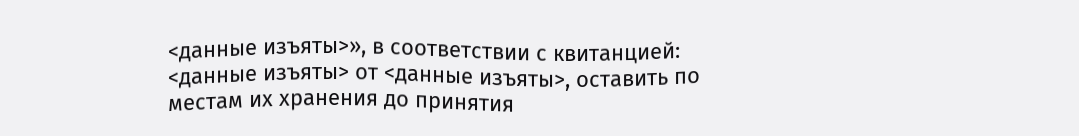<данные изъяты>», в соответствии с квитанцией: <данные изъяты> от <данные изъяты>, оставить по местам их хранения до принятия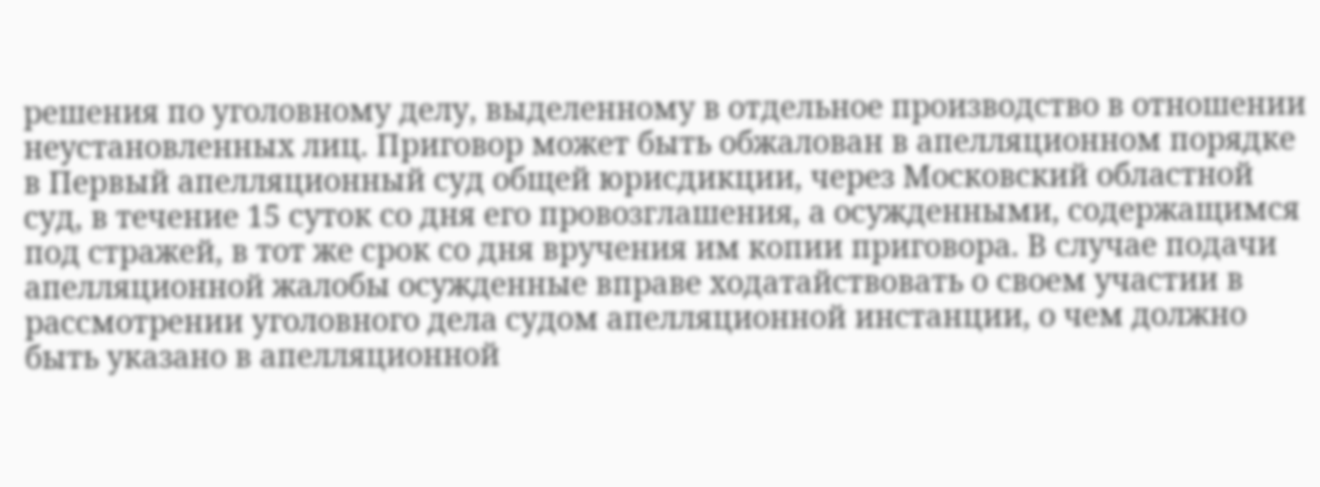решения по уголовному делу, выделенному в отдельное производство в отношении неустановленных лиц. Приговор может быть обжалован в апелляционном порядке в Первый апелляционный суд общей юрисдикции, через Московский областной суд, в течение 15 суток со дня его провозглашения, а осужденными, содержащимся под стражей, в тот же срок со дня вручения им копии приговора. В случае подачи апелляционной жалобы осужденные вправе ходатайствовать о своем участии в рассмотрении уголовного дела судом апелляционной инстанции, о чем должно быть указано в апелляционной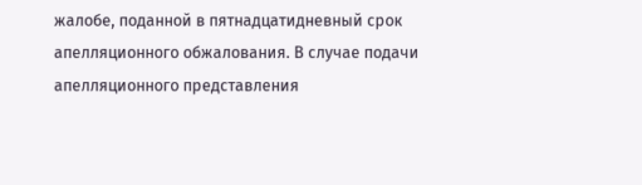жалобе, поданной в пятнадцатидневный срок апелляционного обжалования. В случае подачи апелляционного представления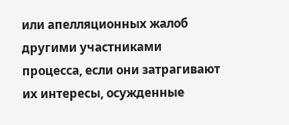или апелляционных жалоб другими участниками процесса, если они затрагивают их интересы, осужденные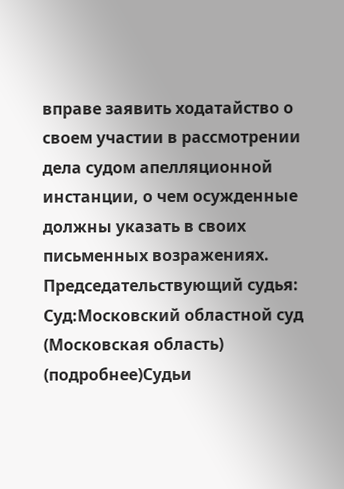вправе заявить ходатайство о своем участии в рассмотрении дела судом апелляционной инстанции, о чем осужденные должны указать в своих письменных возражениях. Председательствующий судья: Суд:Московский областной суд (Московская область) (подробнее)Судьи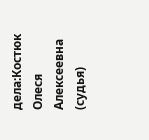дела:Костюк Олеся Алексеевна (судья)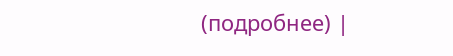(подробнее) |